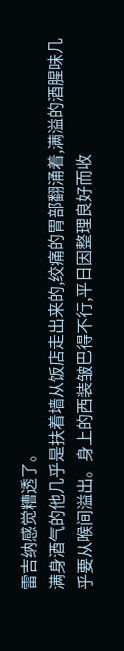雷吉纳感觉糟透了。
满身酒气的他几乎是扶着墙从饭店走出来的,绞痛的胃部翻涌着,满溢的酒腥味几乎要从喉间溢出。身上的西装皱巴得不行,平日因整理良好而收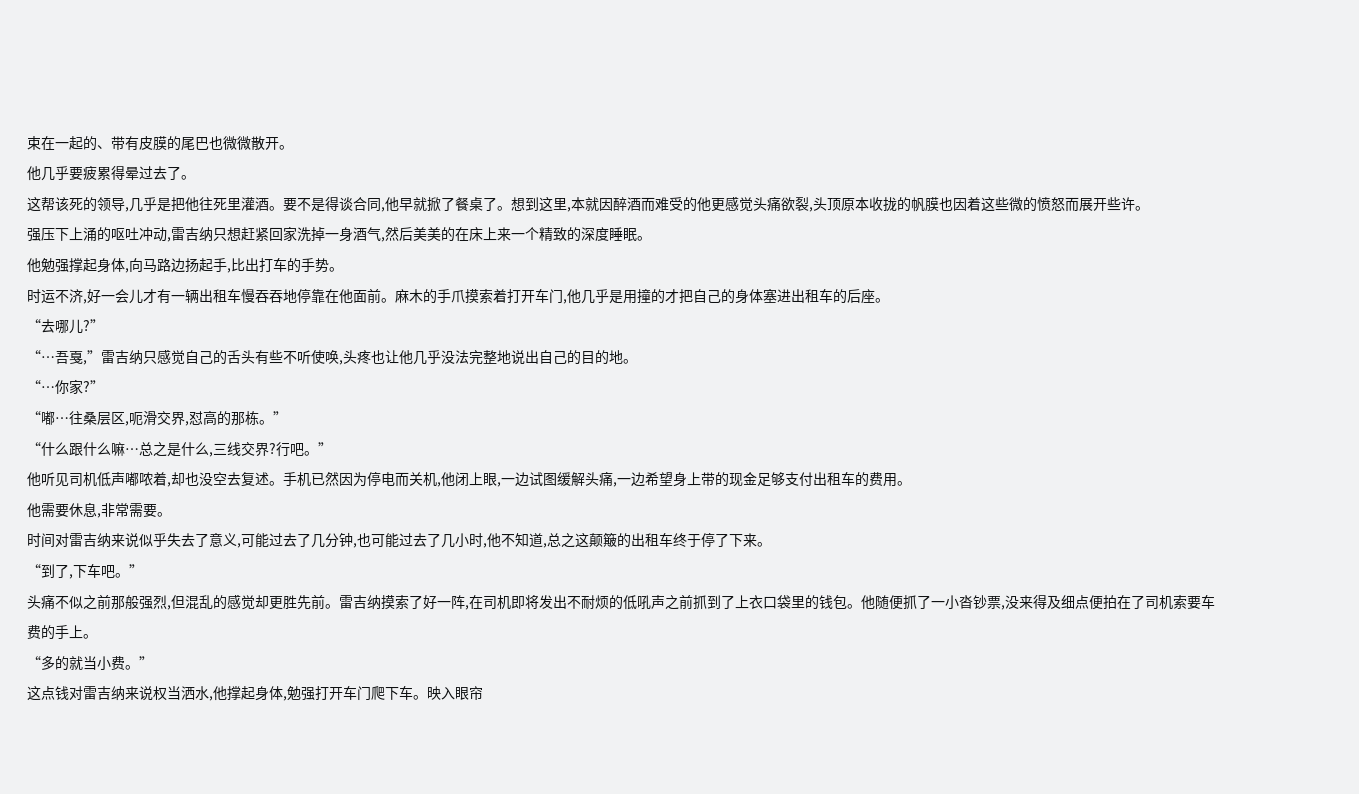束在一起的、带有皮膜的尾巴也微微散开。
他几乎要疲累得晕过去了。
这帮该死的领导,几乎是把他往死里灌酒。要不是得谈合同,他早就掀了餐桌了。想到这里,本就因醉酒而难受的他更感觉头痛欲裂,头顶原本收拢的帆膜也因着这些微的愤怒而展开些许。
强压下上涌的呕吐冲动,雷吉纳只想赶紧回家洗掉一身酒气,然后美美的在床上来一个精致的深度睡眠。
他勉强撑起身体,向马路边扬起手,比出打车的手势。
时运不济,好一会儿才有一辆出租车慢吞吞地停靠在他面前。麻木的手爪摸索着打开车门,他几乎是用撞的才把自己的身体塞进出租车的后座。
“去哪儿?”
“…吾戛,”雷吉纳只感觉自己的舌头有些不听使唤,头疼也让他几乎没法完整地说出自己的目的地。
“…你家?”
“嘟…往桑层区,呃滑交界,怼高的那栋。”
“什么跟什么嘛…总之是什么,三线交界?行吧。”
他听见司机低声嘟哝着,却也没空去复述。手机已然因为停电而关机,他闭上眼,一边试图缓解头痛,一边希望身上带的现金足够支付出租车的费用。
他需要休息,非常需要。
时间对雷吉纳来说似乎失去了意义,可能过去了几分钟,也可能过去了几小时,他不知道,总之这颠簸的出租车终于停了下来。
“到了,下车吧。”
头痛不似之前那般强烈,但混乱的感觉却更胜先前。雷吉纳摸索了好一阵,在司机即将发出不耐烦的低吼声之前抓到了上衣口袋里的钱包。他随便抓了一小沓钞票,没来得及细点便拍在了司机索要车费的手上。
“多的就当小费。”
这点钱对雷吉纳来说权当洒水,他撑起身体,勉强打开车门爬下车。映入眼帘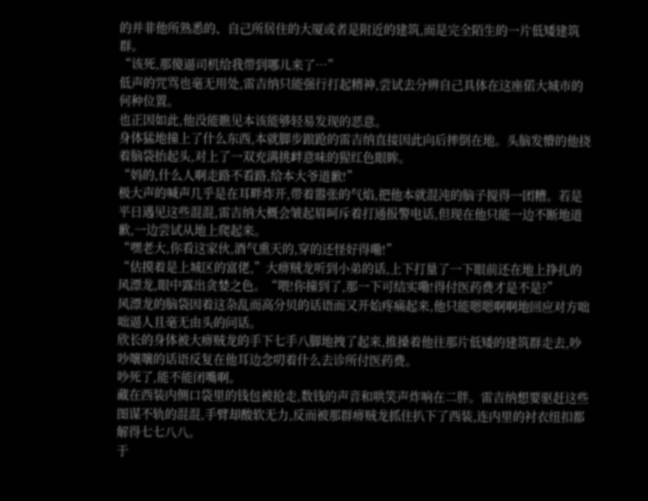的并非他所熟悉的、自己所居住的大厦或者是附近的建筑,而是完全陌生的一片低矮建筑群。
“该死,那傻逼司机给我带到哪儿来了…”
低声的咒骂也毫无用处,雷吉纳只能强行打起精神,尝试去分辨自己具体在这座偌大城市的何种位置。
也正因如此,他没能瞧见本该能够轻易发现的恶意。
身体猛地撞上了什么东西,本就脚步踉跄的雷吉纳直接因此向后摔倒在地。头脑发懵的他挠着脑袋抬起头,对上了一双充满挑衅意味的猩红色眼眸。
“妈的,什么人啊走路不看路,给本大爷道歉!”
极大声的喊声几乎是在耳畔炸开,带着嚣张的气焰,把他本就混沌的脑子搅得一团糟。若是平日遇见这些混混,雷吉纳大概会皱起眉呵斥着打通报警电话,但现在他只能一边不断地道歉,一边尝试从地上爬起来。
“嘿老大,你看这家伙,酒气熏天的,穿的还怪好得嘞!”
“估摸着是上城区的富佬,”大痹贼龙听到小弟的话,上下打量了一下眼前还在地上挣扎的风漂龙,眼中露出贪婪之色。“喂!你撞到了,那一下可结实嘞!得付医药费才是不是?”
风漂龙的脑袋因着这杂乱而高分贝的话语而又开始疼痛起来,他只能嗯嗯啊啊地回应对方咄咄逼人且毫无由头的问话。
欣长的身体被大痹贼龙的手下七手八脚地拽了起来,推搡着他往那片低矮的建筑群走去,吵吵嚷嚷的话语反复在他耳边念叨着什么去诊所付医药费。
吵死了,能不能闭嘴啊。
藏在西装内侧口袋里的钱包被抢走,数钱的声音和哄笑声炸响在二胖。雷吉纳想要驱赶这些图谋不轨的混混,手臂却酸软无力,反而被那群痹贼龙抓住扒下了西装,连内里的衬衣纽扣都解得七七八八。
于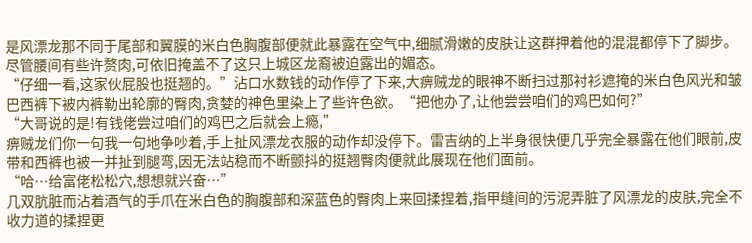是风漂龙那不同于尾部和翼膜的米白色胸腹部便就此暴露在空气中,细腻滑嫩的皮肤让这群押着他的混混都停下了脚步。尽管腰间有些许赘肉,可依旧掩盖不了这只上城区龙裔被迫露出的媚态。
“仔细一看,这家伙屁股也挺翘的。”沾口水数钱的动作停了下来,大痹贼龙的眼神不断扫过那衬衫遮掩的米白色风光和皱巴西裤下被内裤勒出轮廓的臀肉,贪婪的神色里染上了些许色欲。“把他办了,让他尝尝咱们的鸡巴如何?”
“大哥说的是!有钱佬尝过咱们的鸡巴之后就会上瘾,”
痹贼龙们你一句我一句地争吵着,手上扯风漂龙衣服的动作却没停下。雷吉纳的上半身很快便几乎完全暴露在他们眼前,皮带和西裤也被一并扯到腿弯,因无法站稳而不断颤抖的挺翘臀肉便就此展现在他们面前。
“哈…给富佬松松穴,想想就兴奋…”
几双肮脏而沾着酒气的手爪在米白色的胸腹部和深蓝色的臀肉上来回揉捏着,指甲缝间的污泥弄脏了风漂龙的皮肤,完全不收力道的揉捏更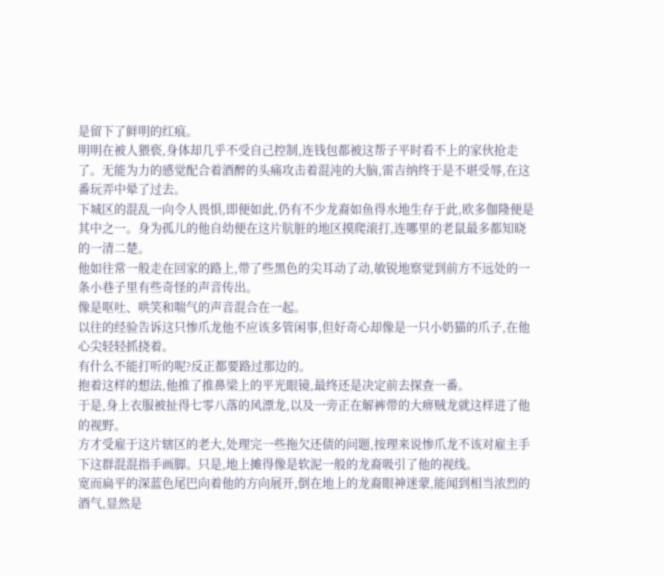是留下了鲜明的红痕。
明明在被人猥亵,身体却几乎不受自己控制,连钱包都被这帮子平时看不上的家伙抢走了。无能为力的感觉配合着酒醉的头痛攻击着混沌的大脑,雷吉纳终于是不堪受辱,在这番玩弄中晕了过去。
下城区的混乱一向令人畏惧,即便如此,仍有不少龙裔如鱼得水地生存于此,欧多伽隆便是其中之一。身为孤儿的他自幼便在这片肮脏的地区摸爬滚打,连哪里的老鼠最多都知晓的一清二楚。
他如往常一般走在回家的路上,带了些黑色的尖耳动了动,敏锐地察觉到前方不远处的一条小巷子里有些奇怪的声音传出。
像是呕吐、哄笑和喘气的声音混合在一起。
以往的经验告诉这只惨爪龙他不应该多管闲事,但好奇心却像是一只小奶猫的爪子,在他心尖轻轻抓挠着。
有什么不能打听的呢?反正都要路过那边的。
抱着这样的想法,他推了推鼻梁上的平光眼镜,最终还是决定前去探查一番。
于是,身上衣服被扯得七零八落的风漂龙,以及一旁正在解裤带的大痹贼龙就这样进了他的视野。
方才受雇于这片辖区的老大,处理完一些拖欠还债的问题,按理来说惨爪龙不该对雇主手下这群混混指手画脚。只是,地上摊得像是软泥一般的龙裔吸引了他的视线。
宽而扁平的深蓝色尾巴向着他的方向展开,倒在地上的龙裔眼神迷蒙,能闻到相当浓烈的酒气,显然是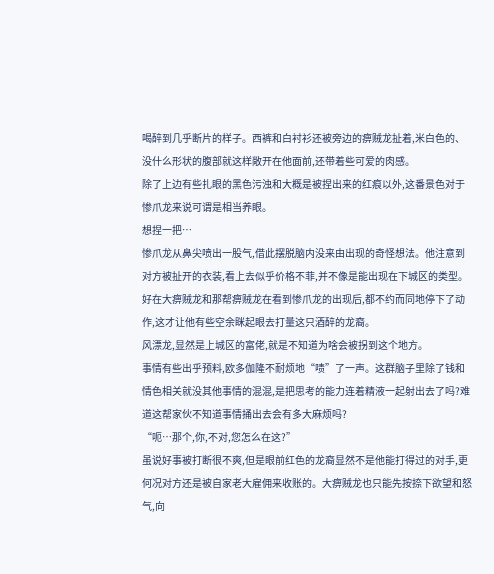喝醉到几乎断片的样子。西裤和白衬衫还被旁边的痹贼龙扯着,米白色的、没什么形状的腹部就这样敞开在他面前,还带着些可爱的肉感。
除了上边有些扎眼的黑色污浊和大概是被捏出来的红痕以外,这番景色对于惨爪龙来说可谓是相当养眼。
想捏一把…
惨爪龙从鼻尖喷出一股气,借此摆脱脑内没来由出现的奇怪想法。他注意到对方被扯开的衣装,看上去似乎价格不菲,并不像是能出现在下城区的类型。
好在大痹贼龙和那帮痹贼龙在看到惨爪龙的出现后,都不约而同地停下了动作,这才让他有些空余眯起眼去打量这只酒醉的龙裔。
风漂龙,显然是上城区的富佬,就是不知道为啥会被拐到这个地方。
事情有些出乎预料,欧多伽隆不耐烦地“啧”了一声。这群脑子里除了钱和情色相关就没其他事情的混混,是把思考的能力连着精液一起射出去了吗?难道这帮家伙不知道事情捅出去会有多大麻烦吗?
“呃…那个,你,不对,您怎么在这?”
虽说好事被打断很不爽,但是眼前红色的龙裔显然不是他能打得过的对手,更何况对方还是被自家老大雇佣来收账的。大痹贼龙也只能先按捺下欲望和怒气,向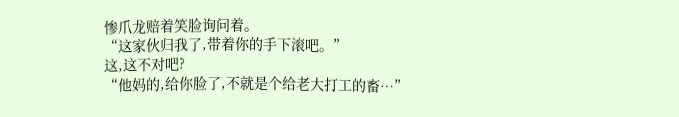惨爪龙赔着笑脸询问着。
“这家伙归我了,带着你的手下滚吧。”
这,这不对吧?
“他妈的,给你脸了,不就是个给老大打工的畜…”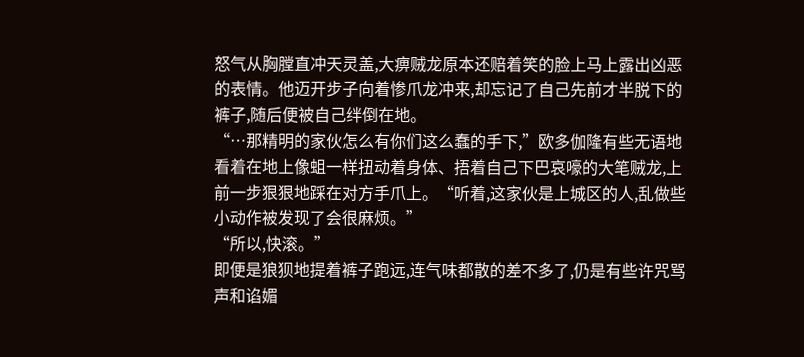怒气从胸膛直冲天灵盖,大痹贼龙原本还赔着笑的脸上马上露出凶恶的表情。他迈开步子向着惨爪龙冲来,却忘记了自己先前才半脱下的裤子,随后便被自己绊倒在地。
“…那精明的家伙怎么有你们这么蠢的手下,”欧多伽隆有些无语地看着在地上像蛆一样扭动着身体、捂着自己下巴哀嚎的大笔贼龙,上前一步狠狠地踩在对方手爪上。“听着,这家伙是上城区的人,乱做些小动作被发现了会很麻烦。”
“所以,快滚。”
即便是狼狈地提着裤子跑远,连气味都散的差不多了,仍是有些许咒骂声和谄媚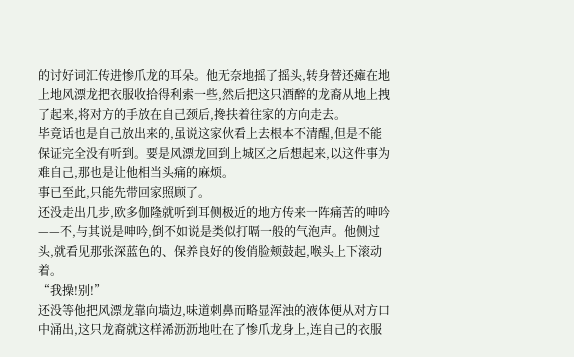的讨好词汇传进惨爪龙的耳朵。他无奈地摇了摇头,转身替还瘫在地上地风漂龙把衣服收拾得利索一些,然后把这只酒醉的龙裔从地上拽了起来,将对方的手放在自己颈后,搀扶着往家的方向走去。
毕竟话也是自己放出来的,虽说这家伙看上去根本不清醒,但是不能保证完全没有听到。要是风漂龙回到上城区之后想起来,以这件事为难自己,那也是让他相当头痛的麻烦。
事已至此,只能先带回家照顾了。
还没走出几步,欧多伽隆就听到耳侧极近的地方传来一阵痛苦的呻吟——不,与其说是呻吟,倒不如说是类似打嗝一般的气泡声。他侧过头,就看见那张深蓝色的、保养良好的俊俏脸颊鼓起,喉头上下滚动着。
“我操!别!”
还没等他把风漂龙靠向墙边,味道刺鼻而略显浑浊的液体便从对方口中涌出,这只龙裔就这样浠沥沥地吐在了惨爪龙身上,连自己的衣服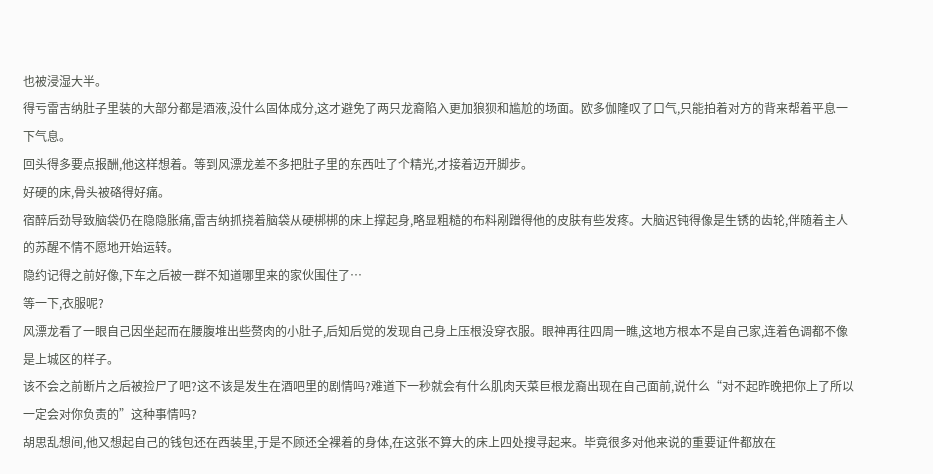也被浸湿大半。
得亏雷吉纳肚子里装的大部分都是酒液,没什么固体成分,这才避免了两只龙裔陷入更加狼狈和尴尬的场面。欧多伽隆叹了口气,只能拍着对方的背来帮着平息一下气息。
回头得多要点报酬,他这样想着。等到风漂龙差不多把肚子里的东西吐了个精光,才接着迈开脚步。
好硬的床,骨头被硌得好痛。
宿醉后劲导致脑袋仍在隐隐胀痛,雷吉纳抓挠着脑袋从硬梆梆的床上撑起身,略显粗糙的布料剐蹭得他的皮肤有些发疼。大脑迟钝得像是生锈的齿轮,伴随着主人的苏醒不情不愿地开始运转。
隐约记得之前好像,下车之后被一群不知道哪里来的家伙围住了…
等一下,衣服呢?
风漂龙看了一眼自己因坐起而在腰腹堆出些赘肉的小肚子,后知后觉的发现自己身上压根没穿衣服。眼神再往四周一瞧,这地方根本不是自己家,连着色调都不像是上城区的样子。
该不会之前断片之后被捡尸了吧?这不该是发生在酒吧里的剧情吗?难道下一秒就会有什么肌肉天菜巨根龙裔出现在自己面前,说什么“对不起昨晚把你上了所以一定会对你负责的”这种事情吗?
胡思乱想间,他又想起自己的钱包还在西装里,于是不顾还全裸着的身体,在这张不算大的床上四处搜寻起来。毕竟很多对他来说的重要证件都放在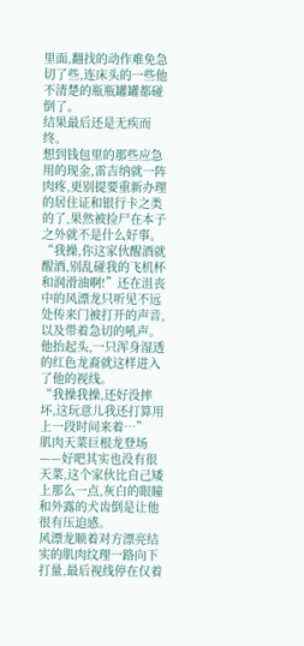里面,翻找的动作难免急切了些,连床头的一些他不清楚的瓶瓶罐罐都碰倒了。
结果最后还是无疾而终。
想到钱包里的那些应急用的现金,雷吉纳就一阵肉疼,更别提要重新办理的居住证和银行卡之类的了,果然被捡尸在本子之外就不是什么好事。
“我操,你这家伙醒酒就醒酒,别乱碰我的飞机杯和润滑油啊!”还在沮丧中的风漂龙只听见不远处传来门被打开的声音,以及带着急切的吼声。他抬起头,一只浑身湿透的红色龙裔就这样进入了他的视线。
“我操我操,还好没摔坏,这玩意儿我还打算用上一段时间来着…”
肌肉天菜巨根龙登场——好吧其实也没有很天菜,这个家伙比自己矮上那么一点,灰白的眼瞳和外露的犬齿倒是让他很有压迫感。
风漂龙顺着对方漂亮结实的肌肉纹理一路向下打量,最后视线停在仅着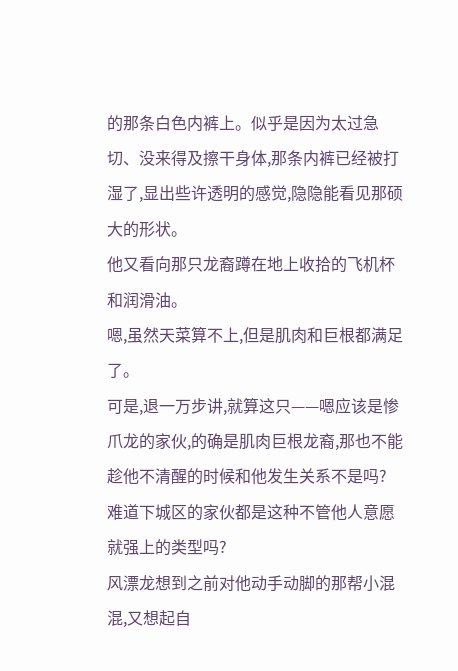的那条白色内裤上。似乎是因为太过急切、没来得及擦干身体,那条内裤已经被打湿了,显出些许透明的感觉,隐隐能看见那硕大的形状。
他又看向那只龙裔蹲在地上收拾的飞机杯和润滑油。
嗯,虽然天菜算不上,但是肌肉和巨根都满足了。
可是,退一万步讲,就算这只——嗯应该是惨爪龙的家伙,的确是肌肉巨根龙裔,那也不能趁他不清醒的时候和他发生关系不是吗?
难道下城区的家伙都是这种不管他人意愿就强上的类型吗?
风漂龙想到之前对他动手动脚的那帮小混混,又想起自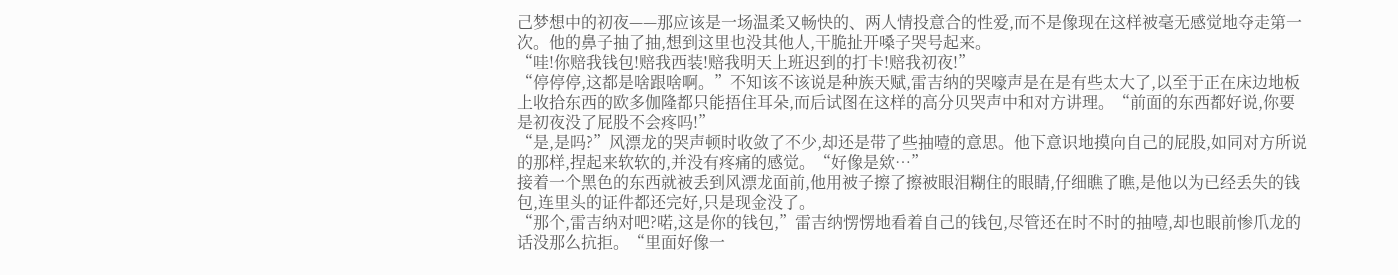己梦想中的初夜——那应该是一场温柔又畅快的、两人情投意合的性爱,而不是像现在这样被毫无感觉地夺走第一次。他的鼻子抽了抽,想到这里也没其他人,干脆扯开嗓子哭号起来。
“哇!你赔我钱包!赔我西装!赔我明天上班迟到的打卡!赔我初夜!”
“停停停,这都是啥跟啥啊。”不知该不该说是种族天赋,雷吉纳的哭嚎声是在是有些太大了,以至于正在床边地板上收拾东西的欧多伽隆都只能捂住耳朵,而后试图在这样的高分贝哭声中和对方讲理。“前面的东西都好说,你要是初夜没了屁股不会疼吗!”
“是,是吗?”风漂龙的哭声顿时收敛了不少,却还是带了些抽噎的意思。他下意识地摸向自己的屁股,如同对方所说的那样,捏起来软软的,并没有疼痛的感觉。“好像是欸…”
接着一个黑色的东西就被丢到风漂龙面前,他用被子擦了擦被眼泪糊住的眼睛,仔细瞧了瞧,是他以为已经丢失的钱包,连里头的证件都还完好,只是现金没了。
“那个,雷吉纳对吧?喏,这是你的钱包,”雷吉纳愣愣地看着自己的钱包,尽管还在时不时的抽噎,却也眼前惨爪龙的话没那么抗拒。“里面好像一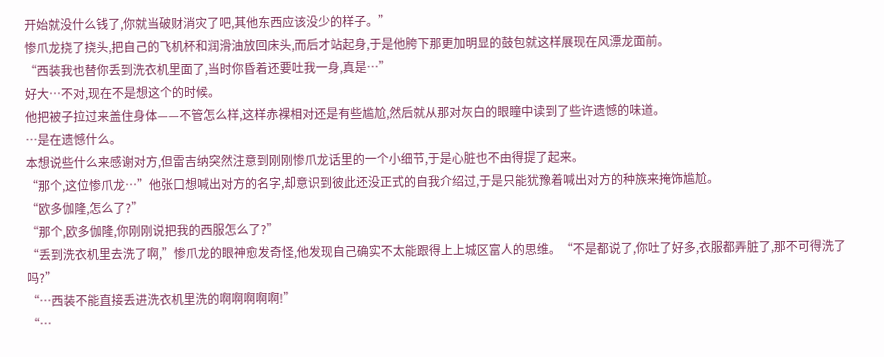开始就没什么钱了,你就当破财消灾了吧,其他东西应该没少的样子。”
惨爪龙挠了挠头,把自己的飞机杯和润滑油放回床头,而后才站起身,于是他胯下那更加明显的鼓包就这样展现在风漂龙面前。
“西装我也替你丢到洗衣机里面了,当时你昏着还要吐我一身,真是…”
好大…不对,现在不是想这个的时候。
他把被子拉过来盖住身体——不管怎么样,这样赤裸相对还是有些尴尬,然后就从那对灰白的眼瞳中读到了些许遗憾的味道。
…是在遗憾什么。
本想说些什么来感谢对方,但雷吉纳突然注意到刚刚惨爪龙话里的一个小细节,于是心脏也不由得提了起来。
“那个,这位惨爪龙…”他张口想喊出对方的名字,却意识到彼此还没正式的自我介绍过,于是只能犹豫着喊出对方的种族来掩饰尴尬。
“欧多伽隆,怎么了?”
“那个,欧多伽隆,你刚刚说把我的西服怎么了?”
“丢到洗衣机里去洗了啊,”惨爪龙的眼神愈发奇怪,他发现自己确实不太能跟得上上城区富人的思维。“不是都说了,你吐了好多,衣服都弄脏了,那不可得洗了吗?”
“…西装不能直接丢进洗衣机里洗的啊啊啊啊啊!”
“…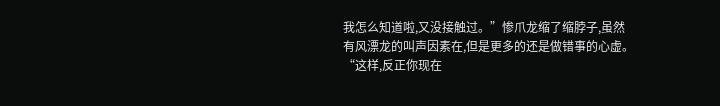我怎么知道啦,又没接触过。”惨爪龙缩了缩脖子,虽然有风漂龙的叫声因素在,但是更多的还是做错事的心虚。“这样,反正你现在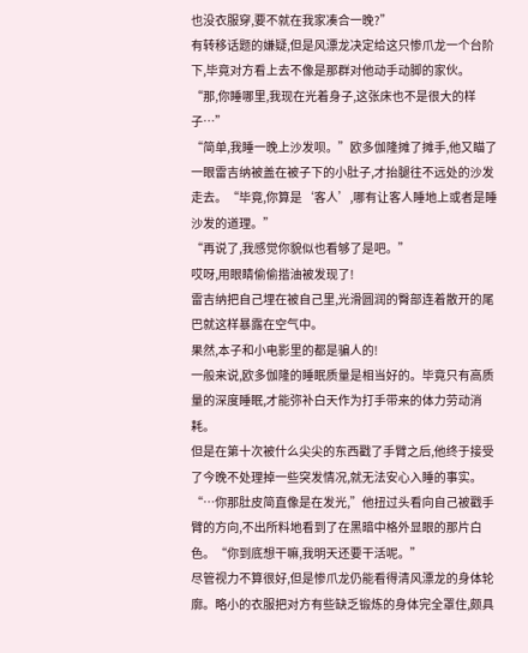也没衣服穿,要不就在我家凑合一晚?”
有转移话题的嫌疑,但是风漂龙决定给这只惨爪龙一个台阶下,毕竟对方看上去不像是那群对他动手动脚的家伙。
“那,你睡哪里,我现在光着身子,这张床也不是很大的样子…”
“简单,我睡一晚上沙发呗。”欧多伽隆摊了摊手,他又瞄了一眼雷吉纳被盖在被子下的小肚子,才抬腿往不远处的沙发走去。“毕竟,你算是‘客人’,哪有让客人睡地上或者是睡沙发的道理。”
“再说了,我感觉你貌似也看够了是吧。”
哎呀,用眼睛偷偷揩油被发现了!
雷吉纳把自己埋在被自己里,光滑圆润的臀部连着散开的尾巴就这样暴露在空气中。
果然,本子和小电影里的都是骗人的!
一般来说,欧多伽隆的睡眠质量是相当好的。毕竟只有高质量的深度睡眠,才能弥补白天作为打手带来的体力劳动消耗。
但是在第十次被什么尖尖的东西戳了手臂之后,他终于接受了今晚不处理掉一些突发情况,就无法安心入睡的事实。
“…你那肚皮简直像是在发光,”他扭过头看向自己被戳手臂的方向,不出所料地看到了在黑暗中格外显眼的那片白色。“你到底想干嘛,我明天还要干活呢。”
尽管视力不算很好,但是惨爪龙仍能看得清风漂龙的身体轮廓。略小的衣服把对方有些缺乏锻炼的身体完全罩住,颇具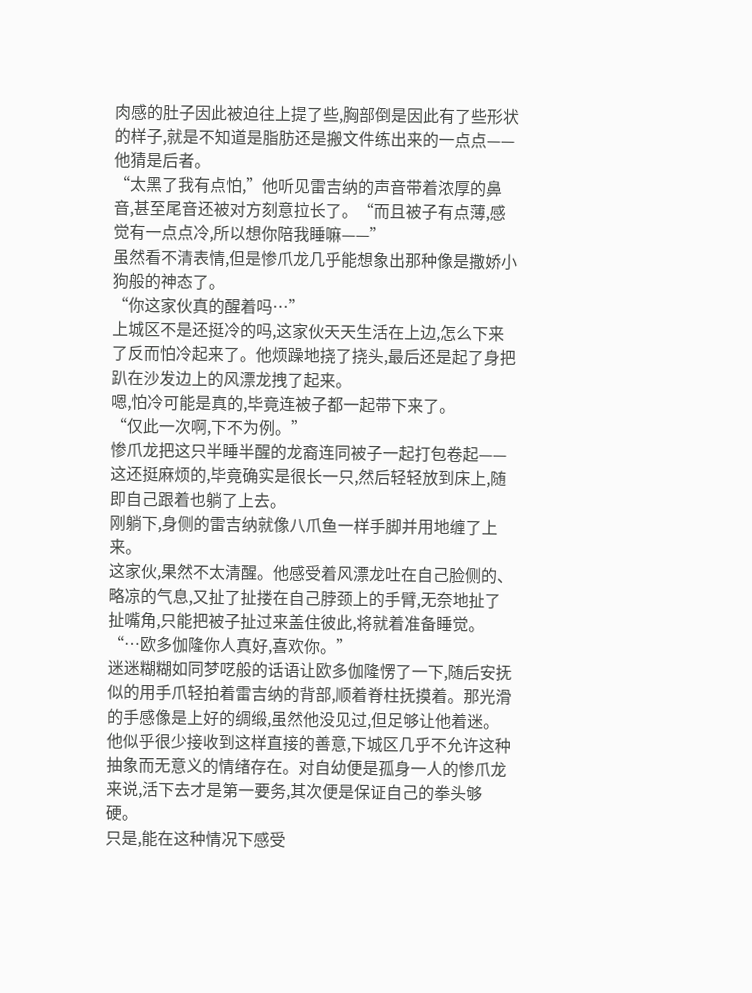肉感的肚子因此被迫往上提了些,胸部倒是因此有了些形状的样子,就是不知道是脂肪还是搬文件练出来的一点点——他猜是后者。
“太黑了我有点怕,”他听见雷吉纳的声音带着浓厚的鼻音,甚至尾音还被对方刻意拉长了。“而且被子有点薄,感觉有一点点冷,所以想你陪我睡嘛——”
虽然看不清表情,但是惨爪龙几乎能想象出那种像是撒娇小狗般的神态了。
“你这家伙真的醒着吗…”
上城区不是还挺冷的吗,这家伙天天生活在上边,怎么下来了反而怕冷起来了。他烦躁地挠了挠头,最后还是起了身把趴在沙发边上的风漂龙拽了起来。
嗯,怕冷可能是真的,毕竟连被子都一起带下来了。
“仅此一次啊,下不为例。”
惨爪龙把这只半睡半醒的龙裔连同被子一起打包卷起——这还挺麻烦的,毕竟确实是很长一只,然后轻轻放到床上,随即自己跟着也躺了上去。
刚躺下,身侧的雷吉纳就像八爪鱼一样手脚并用地缠了上来。
这家伙,果然不太清醒。他感受着风漂龙吐在自己脸侧的、略凉的气息,又扯了扯搂在自己脖颈上的手臂,无奈地扯了扯嘴角,只能把被子扯过来盖住彼此,将就着准备睡觉。
“…欧多伽隆你人真好,喜欢你。”
迷迷糊糊如同梦呓般的话语让欧多伽隆愣了一下,随后安抚似的用手爪轻拍着雷吉纳的背部,顺着脊柱抚摸着。那光滑的手感像是上好的绸缎,虽然他没见过,但足够让他着迷。
他似乎很少接收到这样直接的善意,下城区几乎不允许这种抽象而无意义的情绪存在。对自幼便是孤身一人的惨爪龙来说,活下去才是第一要务,其次便是保证自己的拳头够硬。
只是,能在这种情况下感受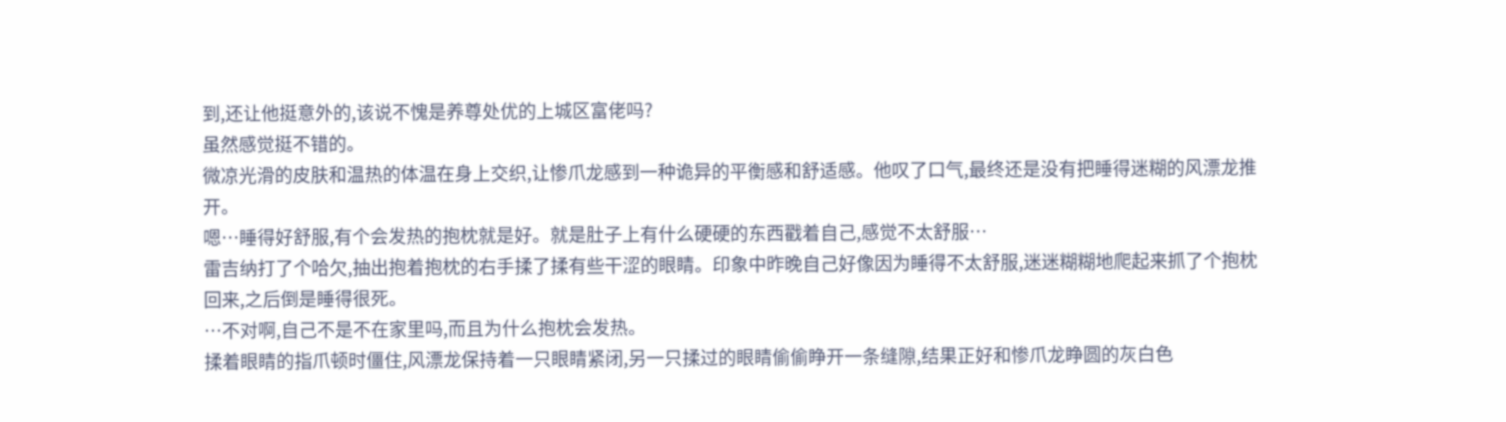到,还让他挺意外的,该说不愧是养尊处优的上城区富佬吗?
虽然感觉挺不错的。
微凉光滑的皮肤和温热的体温在身上交织,让惨爪龙感到一种诡异的平衡感和舒适感。他叹了口气,最终还是没有把睡得迷糊的风漂龙推开。
嗯…睡得好舒服,有个会发热的抱枕就是好。就是肚子上有什么硬硬的东西戳着自己,感觉不太舒服…
雷吉纳打了个哈欠,抽出抱着抱枕的右手揉了揉有些干涩的眼睛。印象中昨晚自己好像因为睡得不太舒服,迷迷糊糊地爬起来抓了个抱枕回来,之后倒是睡得很死。
…不对啊,自己不是不在家里吗,而且为什么抱枕会发热。
揉着眼睛的指爪顿时僵住,风漂龙保持着一只眼睛紧闭,另一只揉过的眼睛偷偷睁开一条缝隙,结果正好和惨爪龙睁圆的灰白色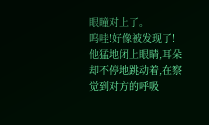眼瞳对上了。
呜哇!好像被发现了!
他猛地闭上眼睛,耳朵却不停地跳动着,在察觉到对方的呼吸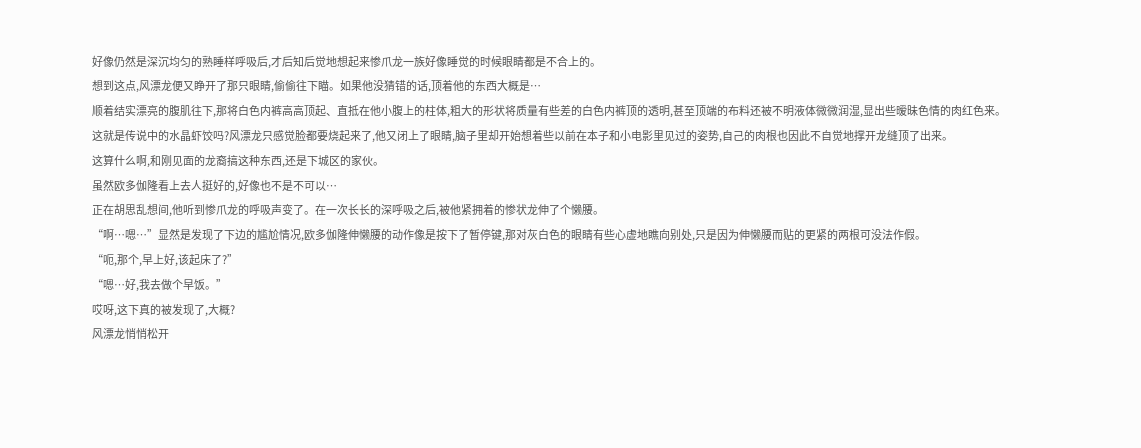好像仍然是深沉均匀的熟睡样呼吸后,才后知后觉地想起来惨爪龙一族好像睡觉的时候眼睛都是不合上的。
想到这点,风漂龙便又睁开了那只眼睛,偷偷往下瞄。如果他没猜错的话,顶着他的东西大概是…
顺着结实漂亮的腹肌往下,那将白色内裤高高顶起、直抵在他小腹上的柱体,粗大的形状将质量有些差的白色内裤顶的透明,甚至顶端的布料还被不明液体微微润湿,显出些暧昧色情的肉红色来。
这就是传说中的水晶虾饺吗?风漂龙只感觉脸都要烧起来了,他又闭上了眼睛,脑子里却开始想着些以前在本子和小电影里见过的姿势,自己的肉根也因此不自觉地撑开龙缝顶了出来。
这算什么啊,和刚见面的龙裔搞这种东西,还是下城区的家伙。
虽然欧多伽隆看上去人挺好的,好像也不是不可以…
正在胡思乱想间,他听到惨爪龙的呼吸声变了。在一次长长的深呼吸之后,被他紧拥着的惨状龙伸了个懒腰。
“啊…嗯…”显然是发现了下边的尴尬情况,欧多伽隆伸懒腰的动作像是按下了暂停键,那对灰白色的眼睛有些心虚地瞧向别处,只是因为伸懒腰而贴的更紧的两根可没法作假。
“呃,那个,早上好,该起床了?”
“嗯…好,我去做个早饭。”
哎呀,这下真的被发现了,大概?
风漂龙悄悄松开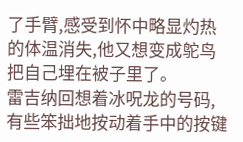了手臂,感受到怀中略显灼热的体温消失,他又想变成鸵鸟把自己埋在被子里了。
雷吉纳回想着冰呪龙的号码,有些笨拙地按动着手中的按键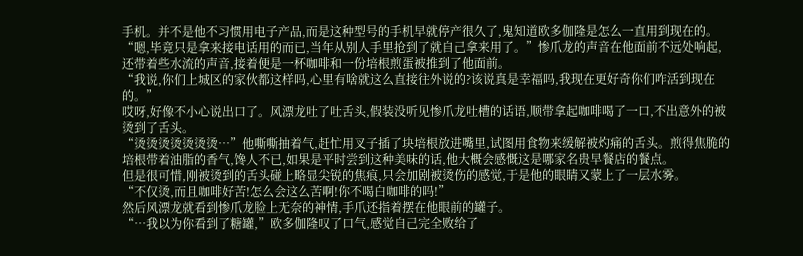手机。并不是他不习惯用电子产品,而是这种型号的手机早就停产很久了,鬼知道欧多伽隆是怎么一直用到现在的。
“嗯,毕竟只是拿来接电话用的而已,当年从别人手里抢到了就自己拿来用了。”惨爪龙的声音在他面前不远处响起,还带着些水流的声音,接着便是一杯咖啡和一份培根煎蛋被推到了他面前。
“我说,你们上城区的家伙都这样吗,心里有啥就这么直接往外说的?该说真是幸福吗,我现在更好奇你们咋活到现在的。”
哎呀,好像不小心说出口了。风漂龙吐了吐舌头,假装没听见惨爪龙吐槽的话语,顺带拿起咖啡喝了一口,不出意外的被烫到了舌头。
“烫烫烫烫烫烫烫…”他嘶嘶抽着气,赶忙用叉子插了块培根放进嘴里,试图用食物来缓解被灼痛的舌头。煎得焦脆的培根带着油脂的香气,馋人不已,如果是平时尝到这种美味的话,他大概会感慨这是哪家名贵早餐店的餐点。
但是很可惜,刚被烫到的舌头碰上略显尖锐的焦痕,只会加剧被烫伤的感觉,于是他的眼睛又蒙上了一层水雾。
“不仅烫,而且咖啡好苦!怎么会这么苦啊!你不喝白咖啡的吗!”
然后风漂龙就看到惨爪龙脸上无奈的神情,手爪还指着摆在他眼前的罐子。
“…我以为你看到了糖罐,”欧多伽隆叹了口气,感觉自己完全败给了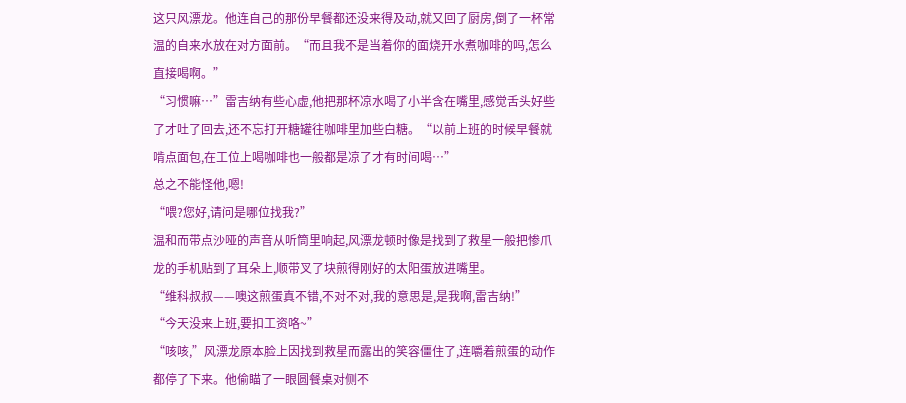这只风漂龙。他连自己的那份早餐都还没来得及动,就又回了厨房,倒了一杯常温的自来水放在对方面前。“而且我不是当着你的面烧开水煮咖啡的吗,怎么直接喝啊。”
“习惯嘛…”雷吉纳有些心虚,他把那杯凉水喝了小半含在嘴里,感觉舌头好些了才吐了回去,还不忘打开糖罐往咖啡里加些白糖。“以前上班的时候早餐就啃点面包,在工位上喝咖啡也一般都是凉了才有时间喝…”
总之不能怪他,嗯!
“喂?您好,请问是哪位找我?”
温和而带点沙哑的声音从听筒里响起,风漂龙顿时像是找到了救星一般把惨爪龙的手机贴到了耳朵上,顺带叉了块煎得刚好的太阳蛋放进嘴里。
“维科叔叔——噢这煎蛋真不错,不对不对,我的意思是,是我啊,雷吉纳!”
“今天没来上班,要扣工资咯~”
“咳咳,”风漂龙原本脸上因找到救星而露出的笑容僵住了,连嚼着煎蛋的动作都停了下来。他偷瞄了一眼圆餐桌对侧不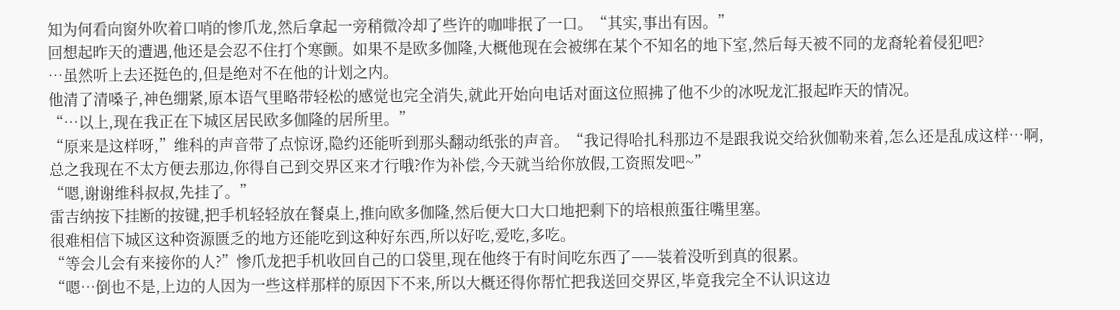知为何看向窗外吹着口哨的惨爪龙,然后拿起一旁稍微冷却了些许的咖啡抿了一口。“其实,事出有因。”
回想起昨天的遭遇,他还是会忍不住打个寒颤。如果不是欧多伽隆,大概他现在会被绑在某个不知名的地下室,然后每天被不同的龙裔轮着侵犯吧?
…虽然听上去还挺色的,但是绝对不在他的计划之内。
他清了清嗓子,神色绷紧,原本语气里略带轻松的感觉也完全消失,就此开始向电话对面这位照拂了他不少的冰呪龙汇报起昨天的情况。
“…以上,现在我正在下城区居民欧多伽隆的居所里。”
“原来是这样呀,”维科的声音带了点惊讶,隐约还能听到那头翻动纸张的声音。“我记得哈扎科那边不是跟我说交给狄伽勒来着,怎么还是乱成这样…啊,总之我现在不太方便去那边,你得自己到交界区来才行哦?作为补偿,今天就当给你放假,工资照发吧~”
“嗯,谢谢维科叔叔,先挂了。”
雷吉纳按下挂断的按键,把手机轻轻放在餐桌上,推向欧多伽隆,然后便大口大口地把剩下的培根煎蛋往嘴里塞。
很难相信下城区这种资源匮乏的地方还能吃到这种好东西,所以好吃,爱吃,多吃。
“等会儿会有来接你的人?”惨爪龙把手机收回自己的口袋里,现在他终于有时间吃东西了——装着没听到真的很累。
“嗯…倒也不是,上边的人因为一些这样那样的原因下不来,所以大概还得你帮忙把我送回交界区,毕竟我完全不认识这边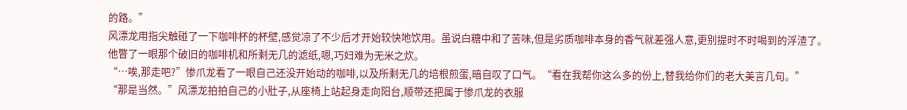的路。”
风漂龙用指尖触碰了一下咖啡杯的杯壁,感觉凉了不少后才开始较快地饮用。虽说白糖中和了苦味,但是劣质咖啡本身的香气就差强人意,更别提时不时喝到的浮渣了。
他瞥了一眼那个破旧的咖啡机和所剩无几的滤纸,嗯,巧妇难为无米之炊。
“…唉,那走吧?”惨爪龙看了一眼自己还没开始动的咖啡,以及所剩无几的培根煎蛋,暗自叹了口气。“看在我帮你这么多的份上,替我给你们的老大美言几句。”
“那是当然。”风漂龙拍拍自己的小肚子,从座椅上站起身走向阳台,顺带还把属于惨爪龙的衣服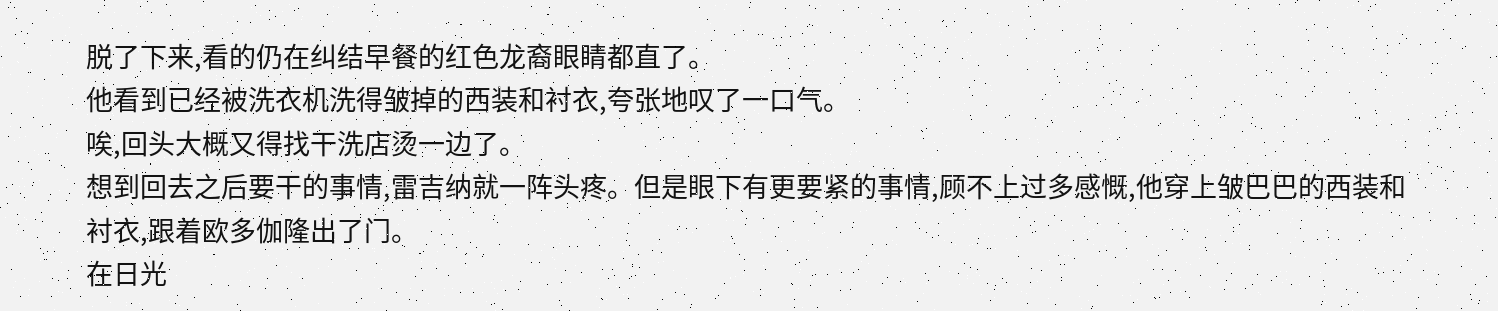脱了下来,看的仍在纠结早餐的红色龙裔眼睛都直了。
他看到已经被洗衣机洗得皱掉的西装和衬衣,夸张地叹了一口气。
唉,回头大概又得找干洗店烫一边了。
想到回去之后要干的事情,雷吉纳就一阵头疼。但是眼下有更要紧的事情,顾不上过多感慨,他穿上皱巴巴的西装和衬衣,跟着欧多伽隆出了门。
在日光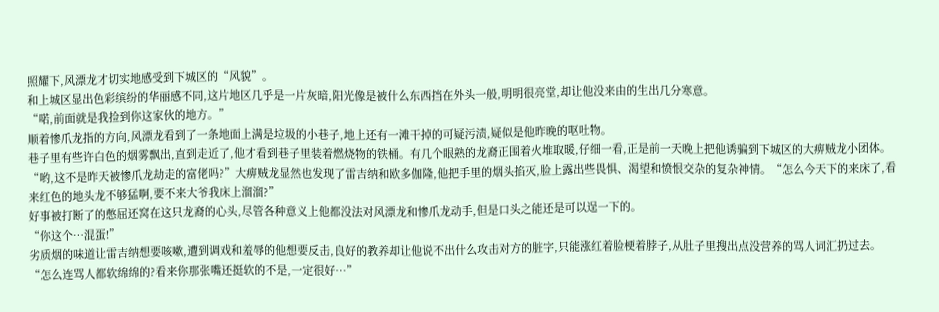照耀下,风漂龙才切实地感受到下城区的“风貌”。
和上城区显出色彩缤纷的华丽感不同,这片地区几乎是一片灰暗,阳光像是被什么东西挡在外头一般,明明很亮堂,却让他没来由的生出几分寒意。
“喏,前面就是我捡到你这家伙的地方。”
顺着惨爪龙指的方向,风漂龙看到了一条地面上满是垃圾的小巷子,地上还有一滩干掉的可疑污渍,疑似是他昨晚的呕吐物。
巷子里有些许白色的烟雾飘出,直到走近了,他才看到巷子里装着燃烧物的铁桶。有几个眼熟的龙裔正围着火堆取暖,仔细一看,正是前一天晚上把他诱骗到下城区的大痹贼龙小团体。
“哟,这不是昨天被惨爪龙劫走的富佬吗?”大痹贼龙显然也发现了雷吉纳和欧多伽隆,他把手里的烟头掐灭,脸上露出些畏惧、渴望和愤恨交杂的复杂神情。“怎么今天下的来床了,看来红色的地头龙不够猛啊,要不来大爷我床上溜溜?”
好事被打断了的憋屈还窝在这只龙裔的心头,尽管各种意义上他都没法对风漂龙和惨爪龙动手,但是口头之能还是可以逞一下的。
“你这个…混蛋!”
劣质烟的味道让雷吉纳想要咳嗽,遭到调戏和羞辱的他想要反击,良好的教养却让他说不出什么攻击对方的脏字,只能涨红着脸梗着脖子,从肚子里搜出点没营养的骂人词汇扔过去。
“怎么连骂人都软绵绵的?看来你那张嘴还挺软的不是,一定很好…”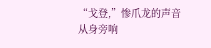“戈登,”惨爪龙的声音从身旁响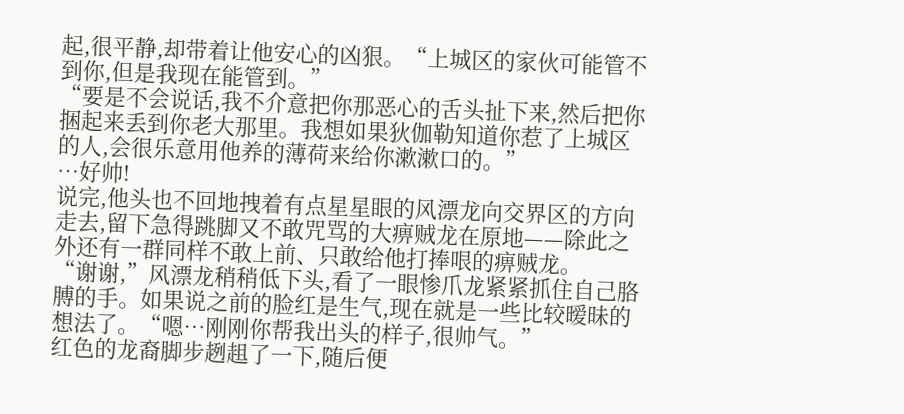起,很平静,却带着让他安心的凶狠。“上城区的家伙可能管不到你,但是我现在能管到。”
“要是不会说话,我不介意把你那恶心的舌头扯下来,然后把你捆起来丢到你老大那里。我想如果狄伽勒知道你惹了上城区的人,会很乐意用他养的薄荷来给你漱漱口的。”
…好帅!
说完,他头也不回地拽着有点星星眼的风漂龙向交界区的方向走去,留下急得跳脚又不敢咒骂的大痹贼龙在原地——除此之外还有一群同样不敢上前、只敢给他打捧哏的痹贼龙。
“谢谢,”风漂龙稍稍低下头,看了一眼惨爪龙紧紧抓住自己胳膊的手。如果说之前的脸红是生气,现在就是一些比较暧昧的想法了。“嗯…刚刚你帮我出头的样子,很帅气。”
红色的龙裔脚步趔趄了一下,随后便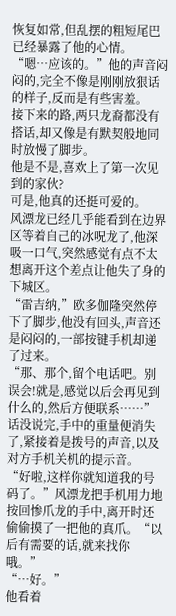恢复如常,但乱摆的粗短尾巴已经暴露了他的心情。
“嗯…应该的。”他的声音闷闷的,完全不像是刚刚放狠话的样子,反而是有些害羞。
接下来的路,两只龙裔都没有搭话,却又像是有默契般地同时放慢了脚步。
他是不是,喜欢上了第一次见到的家伙?
可是,他真的还挺可爱的。
风漂龙已经几乎能看到在边界区等着自己的冰呪龙了,他深吸一口气,突然感觉有点不太想离开这个差点让他失了身的下城区。
“雷吉纳,”欧多伽隆突然停下了脚步,他没有回头,声音还是闷闷的,一部按键手机却递了过来。
“那、那个,留个电话吧。别误会!就是,感觉以后会再见到什么的,然后方便联系……”
话没说完,手中的重量便消失了,紧接着是拨号的声音,以及对方手机关机的提示音。
“好啦,这样你就知道我的号码了。”风漂龙把手机用力地按回惨爪龙的手中,离开时还偷偷摸了一把他的真爪。“以后有需要的话,就来找你哦。”
“…好。”
他看着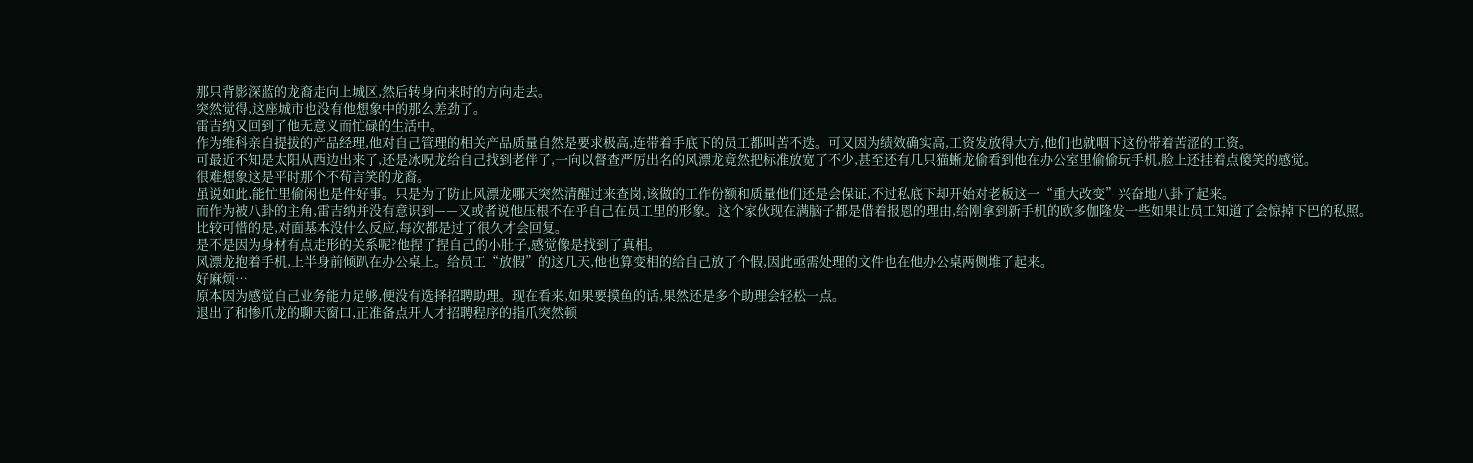那只背影深蓝的龙裔走向上城区,然后转身向来时的方向走去。
突然觉得,这座城市也没有他想象中的那么差劲了。
雷吉纳又回到了他无意义而忙碌的生活中。
作为维科亲自提拔的产品经理,他对自己管理的相关产品质量自然是要求极高,连带着手底下的员工都叫苦不迭。可又因为绩效确实高,工资发放得大方,他们也就咽下这份带着苦涩的工资。
可最近不知是太阳从西边出来了,还是冰呪龙给自己找到老伴了,一向以督查严厉出名的风漂龙竟然把标准放宽了不少,甚至还有几只猫蜥龙偷看到他在办公室里偷偷玩手机,脸上还挂着点傻笑的感觉。
很难想象这是平时那个不苟言笑的龙裔。
虽说如此,能忙里偷闲也是件好事。只是为了防止风漂龙哪天突然清醒过来查岗,该做的工作份额和质量他们还是会保证,不过私底下却开始对老板这一“重大改变”兴奋地八卦了起来。
而作为被八卦的主角,雷吉纳并没有意识到——又或者说他压根不在乎自己在员工里的形象。这个家伙现在满脑子都是借着报恩的理由,给刚拿到新手机的欧多伽隆发一些如果让员工知道了会惊掉下巴的私照。
比较可惜的是,对面基本没什么反应,每次都是过了很久才会回复。
是不是因为身材有点走形的关系呢?他捏了捏自己的小肚子,感觉像是找到了真相。
风漂龙抱着手机,上半身前倾趴在办公桌上。给员工“放假”的这几天,他也算变相的给自己放了个假,因此亟需处理的文件也在他办公桌两侧堆了起来。
好麻烦…
原本因为感觉自己业务能力足够,便没有选择招聘助理。现在看来,如果要摸鱼的话,果然还是多个助理会轻松一点。
退出了和惨爪龙的聊天窗口,正准备点开人才招聘程序的指爪突然顿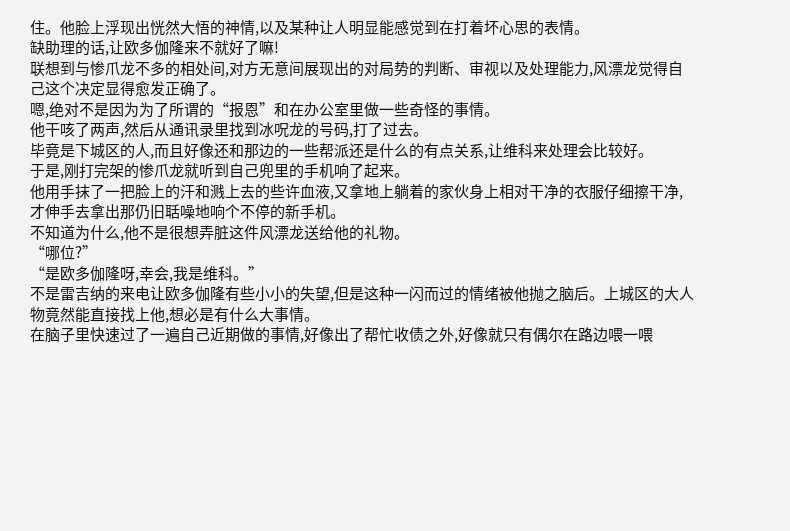住。他脸上浮现出恍然大悟的神情,以及某种让人明显能感觉到在打着坏心思的表情。
缺助理的话,让欧多伽隆来不就好了嘛!
联想到与惨爪龙不多的相处间,对方无意间展现出的对局势的判断、审视以及处理能力,风漂龙觉得自己这个决定显得愈发正确了。
嗯,绝对不是因为为了所谓的“报恩”和在办公室里做一些奇怪的事情。
他干咳了两声,然后从通讯录里找到冰呪龙的号码,打了过去。
毕竟是下城区的人,而且好像还和那边的一些帮派还是什么的有点关系,让维科来处理会比较好。
于是,刚打完架的惨爪龙就听到自己兜里的手机响了起来。
他用手抹了一把脸上的汗和溅上去的些许血液,又拿地上躺着的家伙身上相对干净的衣服仔细擦干净,才伸手去拿出那仍旧聒噪地响个不停的新手机。
不知道为什么,他不是很想弄脏这件风漂龙送给他的礼物。
“哪位?”
“是欧多伽隆呀,幸会,我是维科。”
不是雷吉纳的来电让欧多伽隆有些小小的失望,但是这种一闪而过的情绪被他抛之脑后。上城区的大人物竟然能直接找上他,想必是有什么大事情。
在脑子里快速过了一遍自己近期做的事情,好像出了帮忙收债之外,好像就只有偶尔在路边喂一喂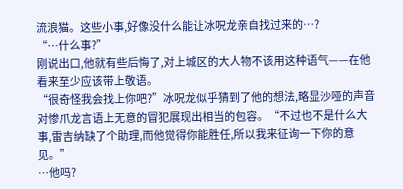流浪猫。这些小事,好像没什么能让冰呪龙亲自找过来的…?
“…什么事?”
刚说出口,他就有些后悔了,对上城区的大人物不该用这种语气——在他看来至少应该带上敬语。
“很奇怪我会找上你吧?”冰呪龙似乎猜到了他的想法,略显沙哑的声音对惨爪龙言语上无意的冒犯展现出相当的包容。“不过也不是什么大事,雷吉纳缺了个助理,而他觉得你能胜任,所以我来征询一下你的意见。”
…他吗?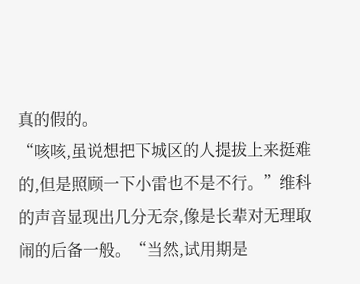真的假的。
“咳咳,虽说想把下城区的人提拔上来挺难的,但是照顾一下小雷也不是不行。”维科的声音显现出几分无奈,像是长辈对无理取闹的后备一般。“当然,试用期是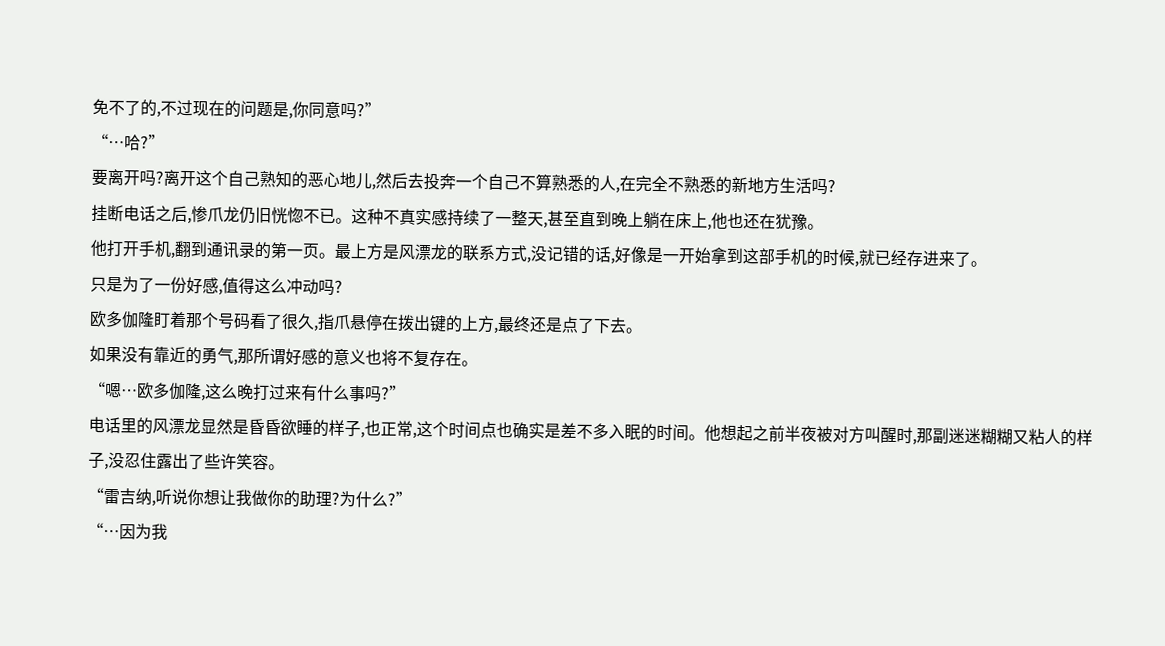免不了的,不过现在的问题是,你同意吗?”
“…哈?”
要离开吗?离开这个自己熟知的恶心地儿,然后去投奔一个自己不算熟悉的人,在完全不熟悉的新地方生活吗?
挂断电话之后,惨爪龙仍旧恍惚不已。这种不真实感持续了一整天,甚至直到晚上躺在床上,他也还在犹豫。
他打开手机,翻到通讯录的第一页。最上方是风漂龙的联系方式,没记错的话,好像是一开始拿到这部手机的时候,就已经存进来了。
只是为了一份好感,值得这么冲动吗?
欧多伽隆盯着那个号码看了很久,指爪悬停在拨出键的上方,最终还是点了下去。
如果没有靠近的勇气,那所谓好感的意义也将不复存在。
“嗯…欧多伽隆,这么晚打过来有什么事吗?”
电话里的风漂龙显然是昏昏欲睡的样子,也正常,这个时间点也确实是差不多入眠的时间。他想起之前半夜被对方叫醒时,那副迷迷糊糊又粘人的样子,没忍住露出了些许笑容。
“雷吉纳,听说你想让我做你的助理?为什么?”
“…因为我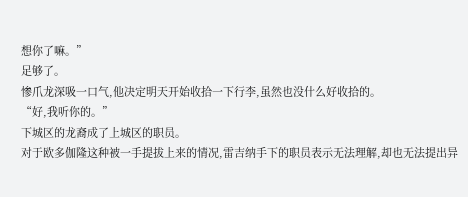想你了嘛。”
足够了。
惨爪龙深吸一口气,他决定明天开始收拾一下行李,虽然也没什么好收拾的。
“好,我听你的。”
下城区的龙裔成了上城区的职员。
对于欧多伽隆这种被一手提拔上来的情况,雷吉纳手下的职员表示无法理解,却也无法提出异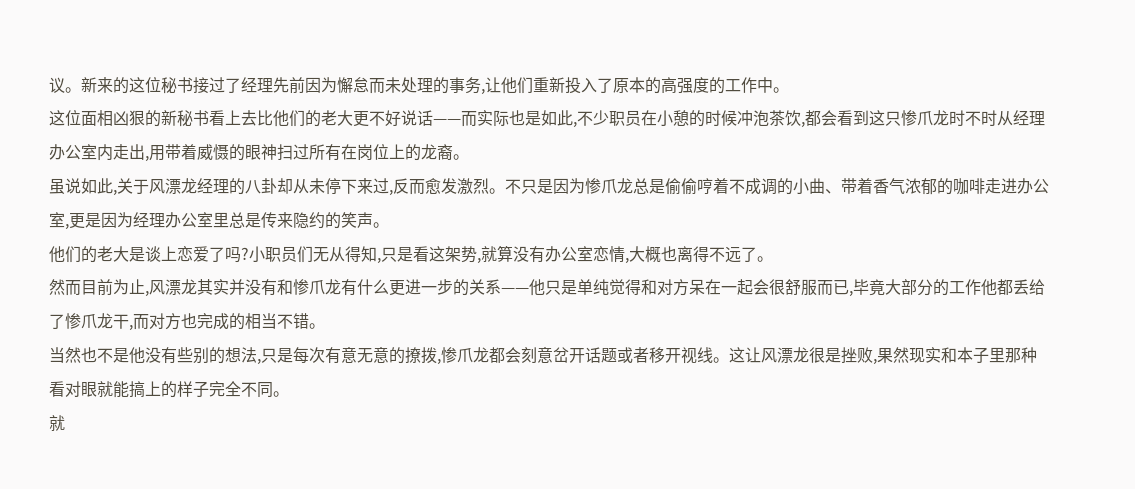议。新来的这位秘书接过了经理先前因为懈怠而未处理的事务,让他们重新投入了原本的高强度的工作中。
这位面相凶狠的新秘书看上去比他们的老大更不好说话——而实际也是如此,不少职员在小憩的时候冲泡茶饮,都会看到这只惨爪龙时不时从经理办公室内走出,用带着威慑的眼神扫过所有在岗位上的龙裔。
虽说如此,关于风漂龙经理的八卦却从未停下来过,反而愈发激烈。不只是因为惨爪龙总是偷偷哼着不成调的小曲、带着香气浓郁的咖啡走进办公室,更是因为经理办公室里总是传来隐约的笑声。
他们的老大是谈上恋爱了吗?小职员们无从得知,只是看这架势,就算没有办公室恋情,大概也离得不远了。
然而目前为止,风漂龙其实并没有和惨爪龙有什么更进一步的关系——他只是单纯觉得和对方呆在一起会很舒服而已,毕竟大部分的工作他都丢给了惨爪龙干,而对方也完成的相当不错。
当然也不是他没有些别的想法,只是每次有意无意的撩拨,惨爪龙都会刻意岔开话题或者移开视线。这让风漂龙很是挫败,果然现实和本子里那种看对眼就能搞上的样子完全不同。
就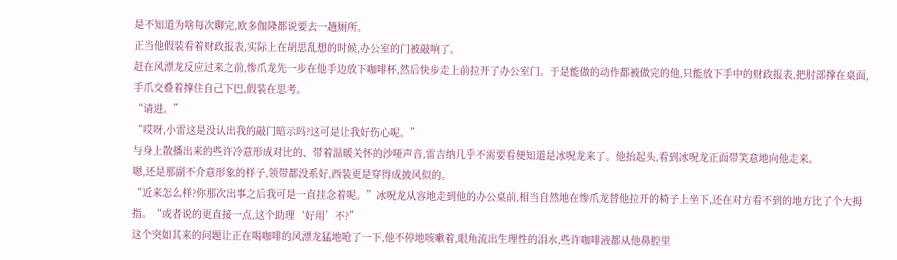是不知道为啥每次聊完,欧多伽隆都说要去一趟厕所。
正当他假装看着财政报表,实际上在胡思乱想的时候,办公室的门被敲响了。
赶在风漂龙反应过来之前,惨爪龙先一步在他手边放下咖啡杯,然后快步走上前拉开了办公室门。于是能做的动作都被做完的他,只能放下手中的财政报表,把肘部撑在桌面,手爪交叠着撑住自己下巴,假装在思考。
“请进。”
“哎呀,小雷这是没认出我的敲门暗示吗?这可是让我好伤心呢。”
与身上散播出来的些许冷意形成对比的、带着温暖关怀的沙哑声音,雷吉纳几乎不需要看便知道是冰呪龙来了。他抬起头,看到冰呪龙正面带笑意地向他走来。
嗯,还是那副不介意形象的样子,领带都没系好,西装更是穿得成披风似的。
“近来怎么样?你那次出事之后我可是一直挂念着呢。”冰呪龙从容地走到他的办公桌前,相当自然地在惨爪龙替他拉开的椅子上坐下,还在对方看不到的地方比了个大拇指。“或者说的更直接一点,这个助理‘好用’不?”
这个突如其来的问题让正在喝咖啡的风漂龙猛地呛了一下,他不停地咳嗽着,眼角流出生理性的泪水,些许咖啡液都从他鼻腔里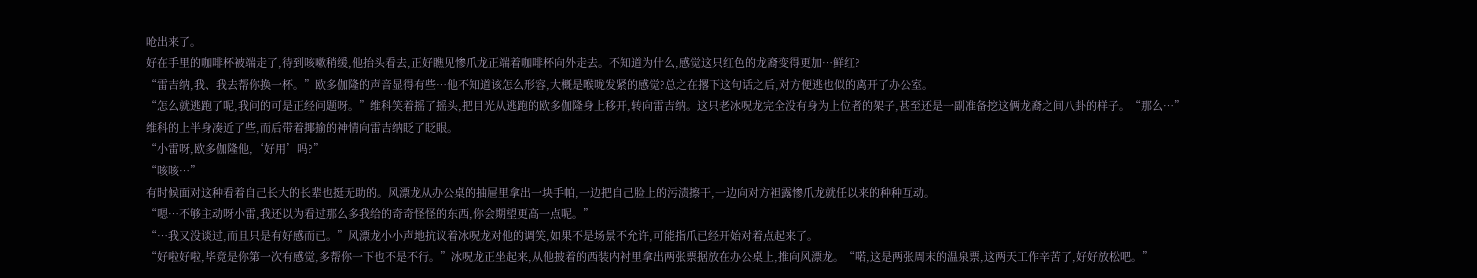呛出来了。
好在手里的咖啡杯被端走了,待到咳嗽稍缓,他抬头看去,正好瞧见惨爪龙正端着咖啡杯向外走去。不知道为什么,感觉这只红色的龙裔变得更加…鲜红?
“雷吉纳,我、我去帮你换一杯。”欧多伽隆的声音显得有些…他不知道该怎么形容,大概是喉咙发紧的感觉?总之在撂下这句话之后,对方便逃也似的离开了办公室。
“怎么就逃跑了呢,我问的可是正经问题呀。”维科笑着摇了摇头,把目光从逃跑的欧多伽隆身上移开,转向雷吉纳。这只老冰呪龙完全没有身为上位者的架子,甚至还是一副准备挖这俩龙裔之间八卦的样子。“那么…”
维科的上半身凑近了些,而后带着揶揄的神情向雷吉纳眨了眨眼。
“小雷呀,欧多伽隆他,‘好用’吗?”
“咳咳…”
有时候面对这种看着自己长大的长辈也挺无助的。风漂龙从办公桌的抽屉里拿出一块手帕,一边把自己脸上的污渍擦干,一边向对方袒露惨爪龙就任以来的种种互动。
“嗯…不够主动呀小雷,我还以为看过那么多我给的奇奇怪怪的东西,你会期望更高一点呢。”
“…我又没谈过,而且只是有好感而已。”风漂龙小小声地抗议着冰呪龙对他的调笑,如果不是场景不允许,可能指爪已经开始对着点起来了。
“好啦好啦,毕竟是你第一次有感觉,多帮你一下也不是不行。”冰呪龙正坐起来,从他披着的西装内衬里拿出两张票据放在办公桌上,推向风漂龙。“喏,这是两张周末的温泉票,这两天工作辛苦了,好好放松吧。”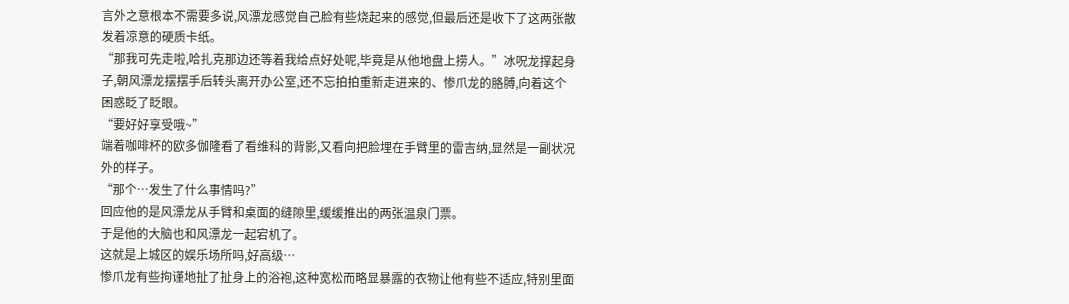言外之意根本不需要多说,风漂龙感觉自己脸有些烧起来的感觉,但最后还是收下了这两张散发着凉意的硬质卡纸。
“那我可先走啦,哈扎克那边还等着我给点好处呢,毕竟是从他地盘上捞人。”冰呪龙撑起身子,朝风漂龙摆摆手后转头离开办公室,还不忘拍拍重新走进来的、惨爪龙的胳膊,向着这个困惑眨了眨眼。
“要好好享受哦~”
端着咖啡杯的欧多伽隆看了看维科的背影,又看向把脸埋在手臂里的雷吉纳,显然是一副状况外的样子。
“那个…发生了什么事情吗?”
回应他的是风漂龙从手臂和桌面的缝隙里,缓缓推出的两张温泉门票。
于是他的大脑也和风漂龙一起宕机了。
这就是上城区的娱乐场所吗,好高级…
惨爪龙有些拘谨地扯了扯身上的浴袍,这种宽松而略显暴露的衣物让他有些不适应,特别里面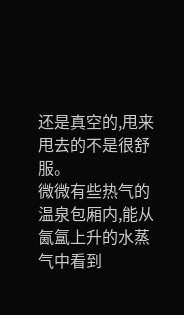还是真空的,甩来甩去的不是很舒服。
微微有些热气的温泉包厢内,能从氤氲上升的水蒸气中看到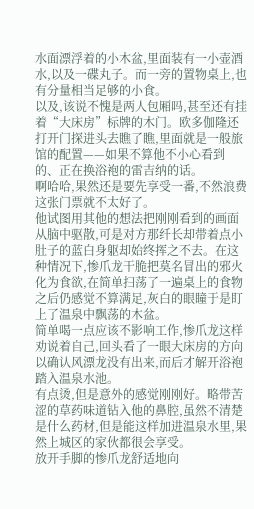水面漂浮着的小木盆,里面装有一小壶酒水,以及一碟丸子。而一旁的置物桌上,也有分量相当足够的小食。
以及,该说不愧是两人包厢吗,甚至还有挂着“大床房”标牌的木门。欧多伽隆还打开门探进头去瞧了瞧,里面就是一般旅馆的配置——如果不算他不小心看到的、正在换浴袍的雷吉纳的话。
啊哈哈,果然还是要先享受一番,不然浪费这张门票就不太好了。
他试图用其他的想法把刚刚看到的画面从脑中驱散,可是对方那纤长却带着点小肚子的蓝白身躯却始终挥之不去。在这种情况下,惨爪龙干脆把莫名冒出的邪火化为食欲,在简单扫荡了一遍桌上的食物之后仍感觉不算满足,灰白的眼瞳于是盯上了温泉中飘荡的木盆。
简单喝一点应该不影响工作,惨爪龙这样劝说着自己,回头看了一眼大床房的方向以确认风漂龙没有出来,而后才解开浴袍踏入温泉水池。
有点烫,但是意外的感觉刚刚好。略带苦涩的草药味道钻入他的鼻腔,虽然不清楚是什么药材,但是能这样加进温泉水里,果然上城区的家伙都很会享受。
放开手脚的惨爪龙舒适地向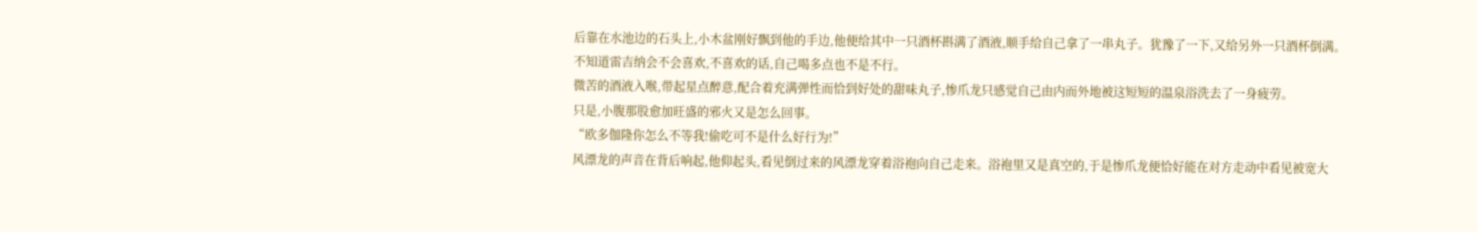后靠在水池边的石头上,小木盆刚好飘到他的手边,他便给其中一只酒杯斟满了酒液,顺手给自己拿了一串丸子。犹豫了一下,又给另外一只酒杯倒满。
不知道雷吉纳会不会喜欢,不喜欢的话,自己喝多点也不是不行。
微苦的酒液入喉,带起星点醉意,配合着充满弹性而恰到好处的甜味丸子,惨爪龙只感觉自己由内而外地被这短短的温泉浴洗去了一身疲劳。
只是,小腹那股愈加旺盛的邪火又是怎么回事。
“欧多伽隆你怎么不等我!偷吃可不是什么好行为!”
风漂龙的声音在背后响起,他仰起头,看见倒过来的风漂龙穿着浴袍向自己走来。浴袍里又是真空的,于是惨爪龙便恰好能在对方走动中看见被宽大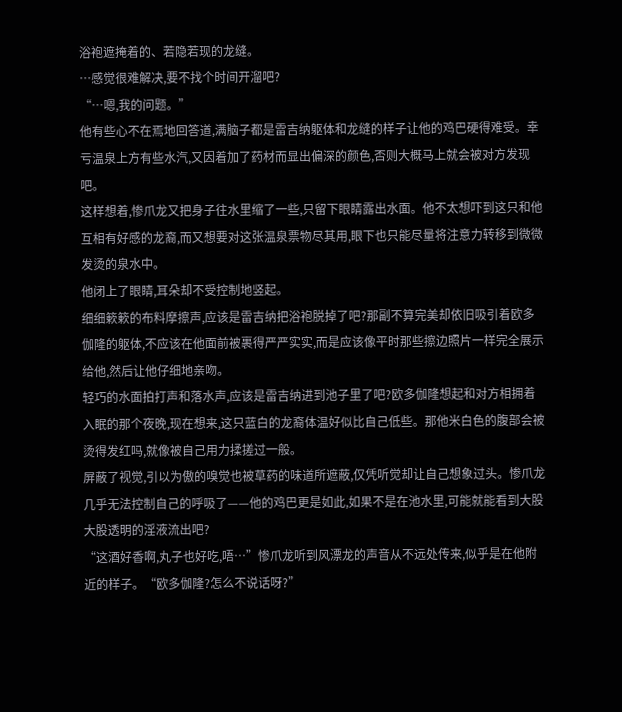浴袍遮掩着的、若隐若现的龙缝。
…感觉很难解决,要不找个时间开溜吧?
“…嗯,我的问题。”
他有些心不在焉地回答道,满脑子都是雷吉纳躯体和龙缝的样子让他的鸡巴硬得难受。幸亏温泉上方有些水汽,又因着加了药材而显出偏深的颜色,否则大概马上就会被对方发现吧。
这样想着,惨爪龙又把身子往水里缩了一些,只留下眼睛露出水面。他不太想吓到这只和他互相有好感的龙裔,而又想要对这张温泉票物尽其用,眼下也只能尽量将注意力转移到微微发烫的泉水中。
他闭上了眼睛,耳朵却不受控制地竖起。
细细簌簌的布料摩擦声,应该是雷吉纳把浴袍脱掉了吧?那副不算完美却依旧吸引着欧多伽隆的躯体,不应该在他面前被裹得严严实实,而是应该像平时那些擦边照片一样完全展示给他,然后让他仔细地亲吻。
轻巧的水面拍打声和落水声,应该是雷吉纳进到池子里了吧?欧多伽隆想起和对方相拥着入眠的那个夜晚,现在想来,这只蓝白的龙裔体温好似比自己低些。那他米白色的腹部会被烫得发红吗,就像被自己用力揉搓过一般。
屏蔽了视觉,引以为傲的嗅觉也被草药的味道所遮蔽,仅凭听觉却让自己想象过头。惨爪龙几乎无法控制自己的呼吸了——他的鸡巴更是如此,如果不是在池水里,可能就能看到大股大股透明的淫液流出吧?
“这酒好香啊,丸子也好吃,唔…”惨爪龙听到风漂龙的声音从不远处传来,似乎是在他附近的样子。“欧多伽隆?怎么不说话呀?”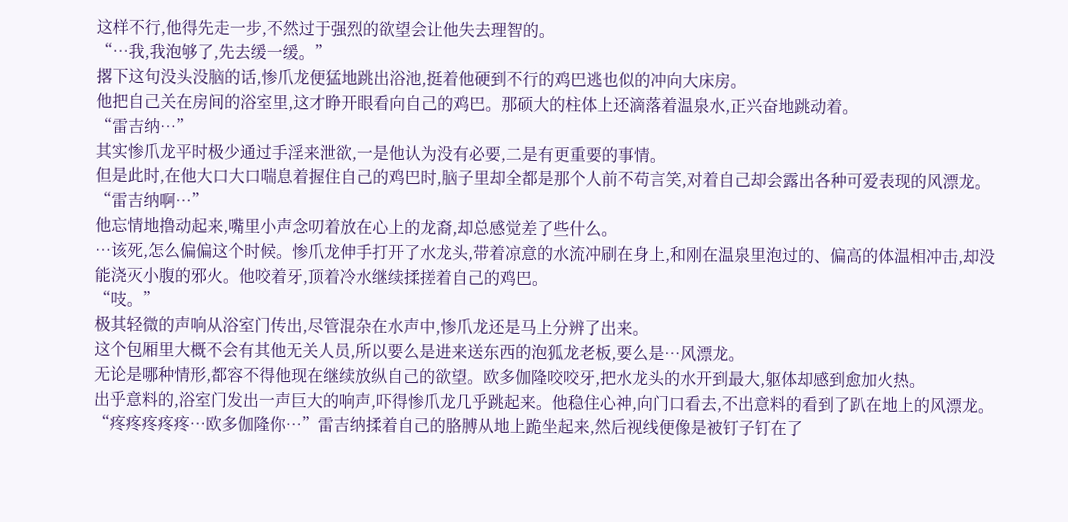这样不行,他得先走一步,不然过于强烈的欲望会让他失去理智的。
“…我,我泡够了,先去缓一缓。”
撂下这句没头没脑的话,惨爪龙便猛地跳出浴池,挺着他硬到不行的鸡巴逃也似的冲向大床房。
他把自己关在房间的浴室里,这才睁开眼看向自己的鸡巴。那硕大的柱体上还滴落着温泉水,正兴奋地跳动着。
“雷吉纳…”
其实惨爪龙平时极少通过手淫来泄欲,一是他认为没有必要,二是有更重要的事情。
但是此时,在他大口大口喘息着握住自己的鸡巴时,脑子里却全都是那个人前不苟言笑,对着自己却会露出各种可爱表现的风漂龙。
“雷吉纳啊…”
他忘情地撸动起来,嘴里小声念叨着放在心上的龙裔,却总感觉差了些什么。
…该死,怎么偏偏这个时候。惨爪龙伸手打开了水龙头,带着凉意的水流冲刷在身上,和刚在温泉里泡过的、偏高的体温相冲击,却没能浇灭小腹的邪火。他咬着牙,顶着冷水继续揉搓着自己的鸡巴。
“吱。”
极其轻微的声响从浴室门传出,尽管混杂在水声中,惨爪龙还是马上分辨了出来。
这个包厢里大概不会有其他无关人员,所以要么是进来送东西的泡狐龙老板,要么是…风漂龙。
无论是哪种情形,都容不得他现在继续放纵自己的欲望。欧多伽隆咬咬牙,把水龙头的水开到最大,躯体却感到愈加火热。
出乎意料的,浴室门发出一声巨大的响声,吓得惨爪龙几乎跳起来。他稳住心神,向门口看去,不出意料的看到了趴在地上的风漂龙。
“疼疼疼疼疼…欧多伽隆你…”雷吉纳揉着自己的胳膊从地上跪坐起来,然后视线便像是被钉子钉在了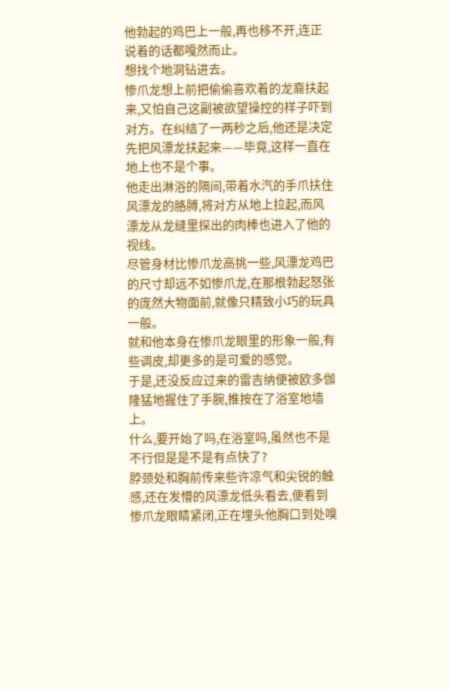他勃起的鸡巴上一般,再也移不开,连正说着的话都嘎然而止。
想找个地洞钻进去。
惨爪龙想上前把偷偷喜欢着的龙裔扶起来,又怕自己这副被欲望操控的样子吓到对方。在纠结了一两秒之后,他还是决定先把风漂龙扶起来——毕竟,这样一直在地上也不是个事。
他走出淋浴的隔间,带着水汽的手爪扶住风漂龙的胳膊,将对方从地上拉起,而风漂龙从龙缝里探出的肉棒也进入了他的视线。
尽管身材比惨爪龙高挑一些,风漂龙鸡巴的尺寸却远不如惨爪龙,在那根勃起怒张的庞然大物面前,就像只精致小巧的玩具一般。
就和他本身在惨爪龙眼里的形象一般,有些调皮,却更多的是可爱的感觉。
于是,还没反应过来的雷吉纳便被欧多伽隆猛地握住了手腕,推按在了浴室地墙上。
什么,要开始了吗,在浴室吗,虽然也不是不行但是是不是有点快了?
脖颈处和胸前传来些许凉气和尖锐的触感,还在发懵的风漂龙低头看去,便看到惨爪龙眼睛紧闭,正在埋头他胸口到处嗅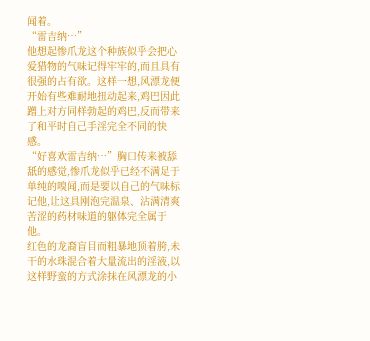闻着。
“雷吉纳…”
他想起惨爪龙这个种族似乎会把心爱猎物的气味记得牢牢的,而且具有很强的占有欲。这样一想,风漂龙便开始有些难耐地扭动起来,鸡巴因此蹭上对方同样勃起的鸡巴,反而带来了和平时自己手淫完全不同的快感。
“好喜欢雷吉纳…”胸口传来被舔舐的感觉,惨爪龙似乎已经不满足于单纯的嗅闻,而是要以自己的气味标记他,让这具刚泡完温泉、沾满清爽苦涩的药材味道的躯体完全属于他。
红色的龙裔盲目而粗暴地顶着胯,未干的水珠混合着大量流出的淫液,以这样野蛮的方式涂抹在风漂龙的小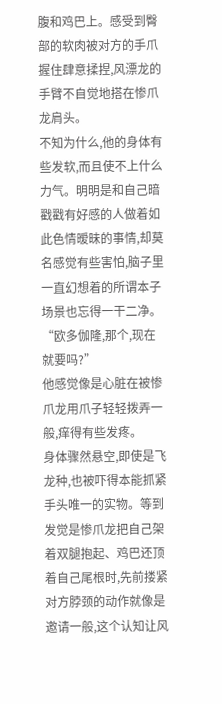腹和鸡巴上。感受到臀部的软肉被对方的手爪握住肆意揉捏,风漂龙的手臂不自觉地搭在惨爪龙肩头。
不知为什么,他的身体有些发软,而且使不上什么力气。明明是和自己暗戳戳有好感的人做着如此色情暧昧的事情,却莫名感觉有些害怕,脑子里一直幻想着的所谓本子场景也忘得一干二净。
“欧多伽隆,那个,现在就要吗?”
他感觉像是心脏在被惨爪龙用爪子轻轻拨弄一般,痒得有些发疼。
身体骤然悬空,即使是飞龙种,也被吓得本能抓紧手头唯一的实物。等到发觉是惨爪龙把自己架着双腿抱起、鸡巴还顶着自己尾根时,先前搂紧对方脖颈的动作就像是邀请一般,这个认知让风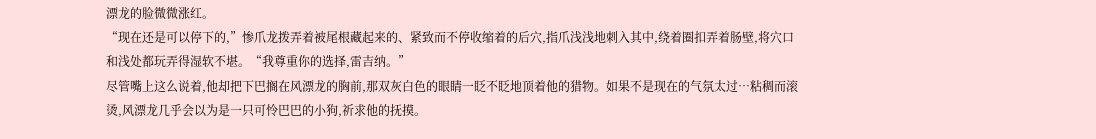漂龙的脸微微涨红。
“现在还是可以停下的,”惨爪龙拨弄着被尾根藏起来的、紧致而不停收缩着的后穴,指爪浅浅地刺入其中,绕着圈扣弄着肠壁,将穴口和浅处都玩弄得湿软不堪。“我尊重你的选择,雷吉纳。”
尽管嘴上这么说着,他却把下巴搁在风漂龙的胸前,那双灰白色的眼睛一眨不眨地顶着他的猎物。如果不是现在的气氛太过…粘稠而滚烫,风漂龙几乎会以为是一只可怜巴巴的小狗,祈求他的抚摸。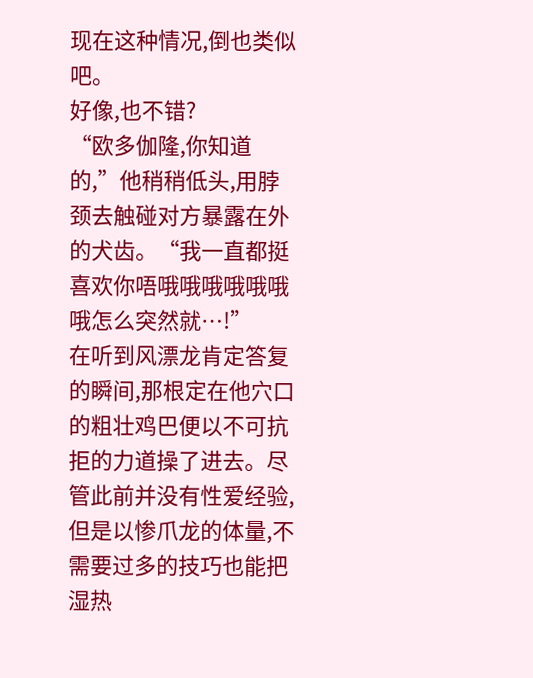现在这种情况,倒也类似吧。
好像,也不错?
“欧多伽隆,你知道的,”他稍稍低头,用脖颈去触碰对方暴露在外的犬齿。“我一直都挺喜欢你唔哦哦哦哦哦哦哦怎么突然就…!”
在听到风漂龙肯定答复的瞬间,那根定在他穴口的粗壮鸡巴便以不可抗拒的力道操了进去。尽管此前并没有性爱经验,但是以惨爪龙的体量,不需要过多的技巧也能把湿热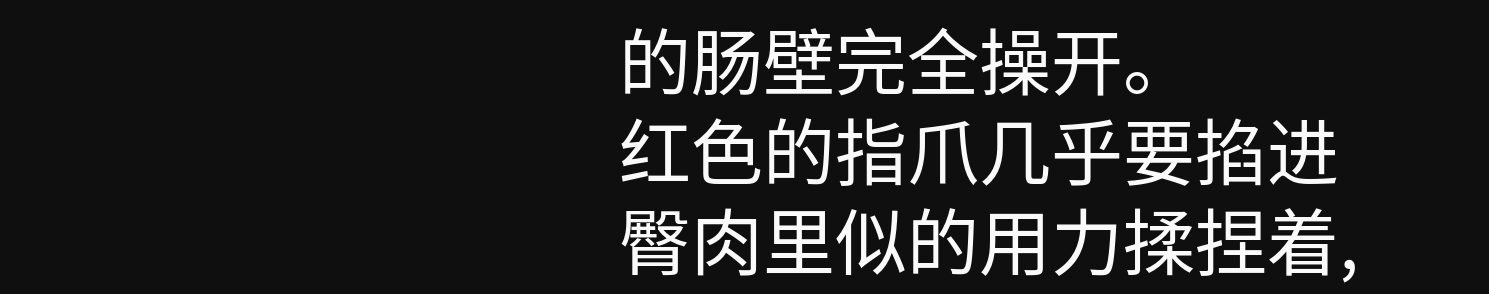的肠壁完全操开。
红色的指爪几乎要掐进臀肉里似的用力揉捏着,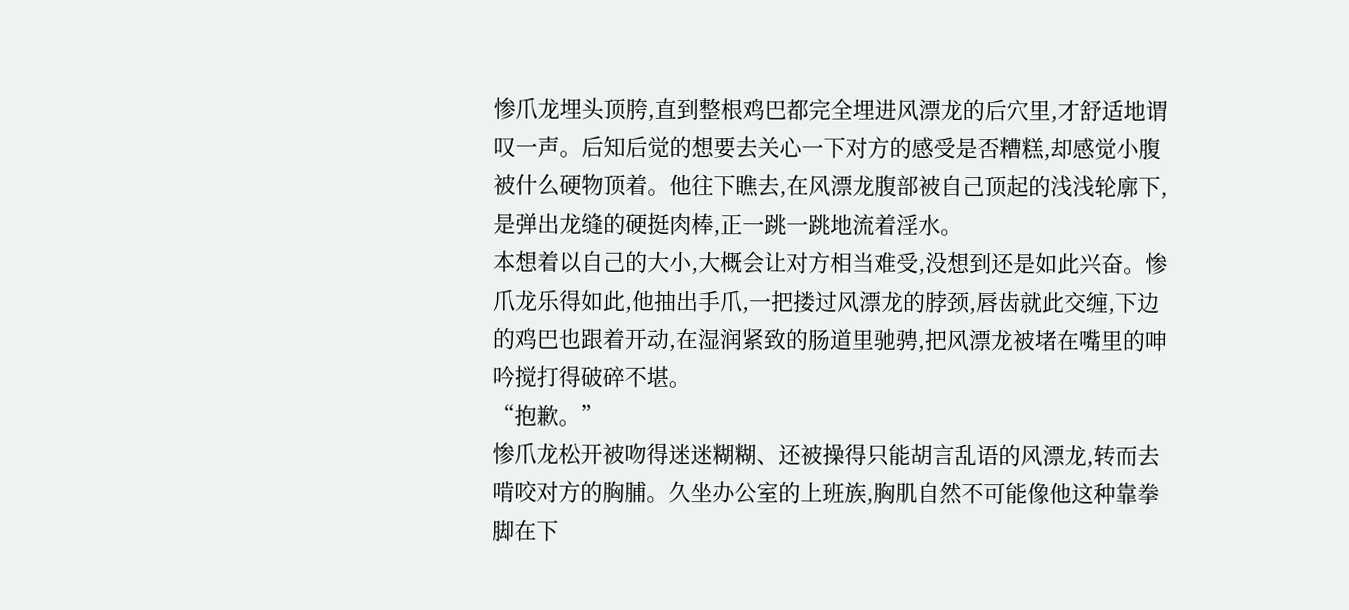惨爪龙埋头顶胯,直到整根鸡巴都完全埋进风漂龙的后穴里,才舒适地谓叹一声。后知后觉的想要去关心一下对方的感受是否糟糕,却感觉小腹被什么硬物顶着。他往下瞧去,在风漂龙腹部被自己顶起的浅浅轮廓下,是弹出龙缝的硬挺肉棒,正一跳一跳地流着淫水。
本想着以自己的大小,大概会让对方相当难受,没想到还是如此兴奋。惨爪龙乐得如此,他抽出手爪,一把搂过风漂龙的脖颈,唇齿就此交缠,下边的鸡巴也跟着开动,在湿润紧致的肠道里驰骋,把风漂龙被堵在嘴里的呻吟搅打得破碎不堪。
“抱歉。”
惨爪龙松开被吻得迷迷糊糊、还被操得只能胡言乱语的风漂龙,转而去啃咬对方的胸脯。久坐办公室的上班族,胸肌自然不可能像他这种靠拳脚在下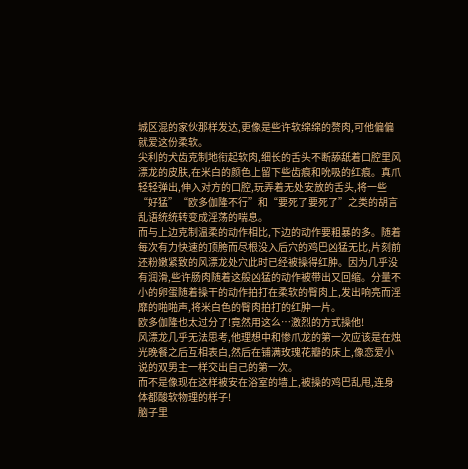城区混的家伙那样发达,更像是些许软绵绵的赘肉,可他偏偏就爱这份柔软。
尖利的犬齿克制地衔起软肉,细长的舌头不断舔舐着口腔里风漂龙的皮肤,在米白的颜色上留下些齿痕和吮吸的红痕。真爪轻轻弹出,伸入对方的口腔,玩弄着无处安放的舌头,将一些“好猛”“欧多伽隆不行”和“要死了要死了”之类的胡言乱语统统转变成淫荡的喘息。
而与上边克制温柔的动作相比,下边的动作要粗暴的多。随着每次有力快速的顶胯而尽根没入后穴的鸡巴凶猛无比,片刻前还粉嫩紧致的风漂龙处穴此时已经被操得红肿。因为几乎没有润滑,些许肠肉随着这般凶猛的动作被带出又回缩。分量不小的卵蛋随着操干的动作拍打在柔软的臀肉上,发出响亮而淫靡的啪啪声,将米白色的臀肉拍打的红肿一片。
欧多伽隆也太过分了!竟然用这么…激烈的方式操他!
风漂龙几乎无法思考,他理想中和惨爪龙的第一次应该是在烛光晚餐之后互相表白,然后在铺满玫瑰花瓣的床上,像恋爱小说的双男主一样交出自己的第一次。
而不是像现在这样被安在浴室的墙上,被操的鸡巴乱甩,连身体都酸软物理的样子!
脑子里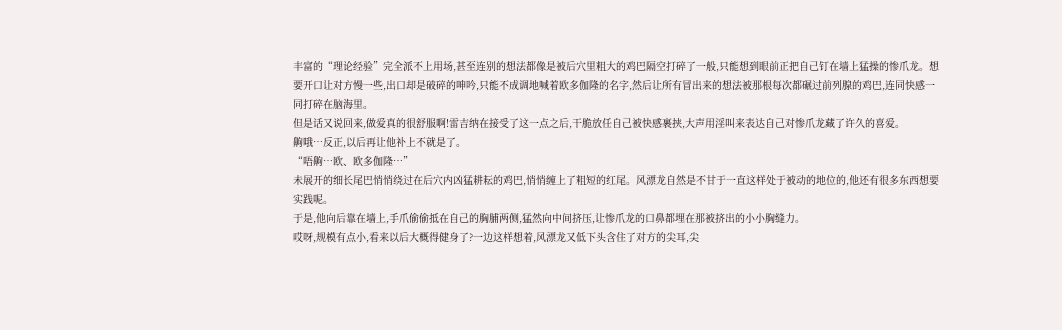丰富的“理论经验”完全派不上用场,甚至连别的想法都像是被后穴里粗大的鸡巴隔空打碎了一般,只能想到眼前正把自己钉在墙上猛操的惨爪龙。想要开口让对方慢一些,出口却是破碎的呻吟,只能不成调地喊着欧多伽隆的名字,然后让所有冒出来的想法被那根每次都碾过前列腺的鸡巴,连同快感一同打碎在脑海里。
但是话又说回来,做爱真的很舒服啊!雷吉纳在接受了这一点之后,干脆放任自己被快感裹挟,大声用淫叫来表达自己对惨爪龙藏了许久的喜爱。
齁哦…反正,以后再让他补上不就是了。
“唔齁…欧、欧多伽隆…”
未展开的细长尾巴悄悄绕过在后穴内凶猛耕耘的鸡巴,悄悄缠上了粗短的红尾。风漂龙自然是不甘于一直这样处于被动的地位的,他还有很多东西想要实践呢。
于是,他向后靠在墙上,手爪偷偷抵在自己的胸脯两侧,猛然向中间挤压,让惨爪龙的口鼻都埋在那被挤出的小小胸缝力。
哎呀,规模有点小,看来以后大概得健身了?一边这样想着,风漂龙又低下头含住了对方的尖耳,尖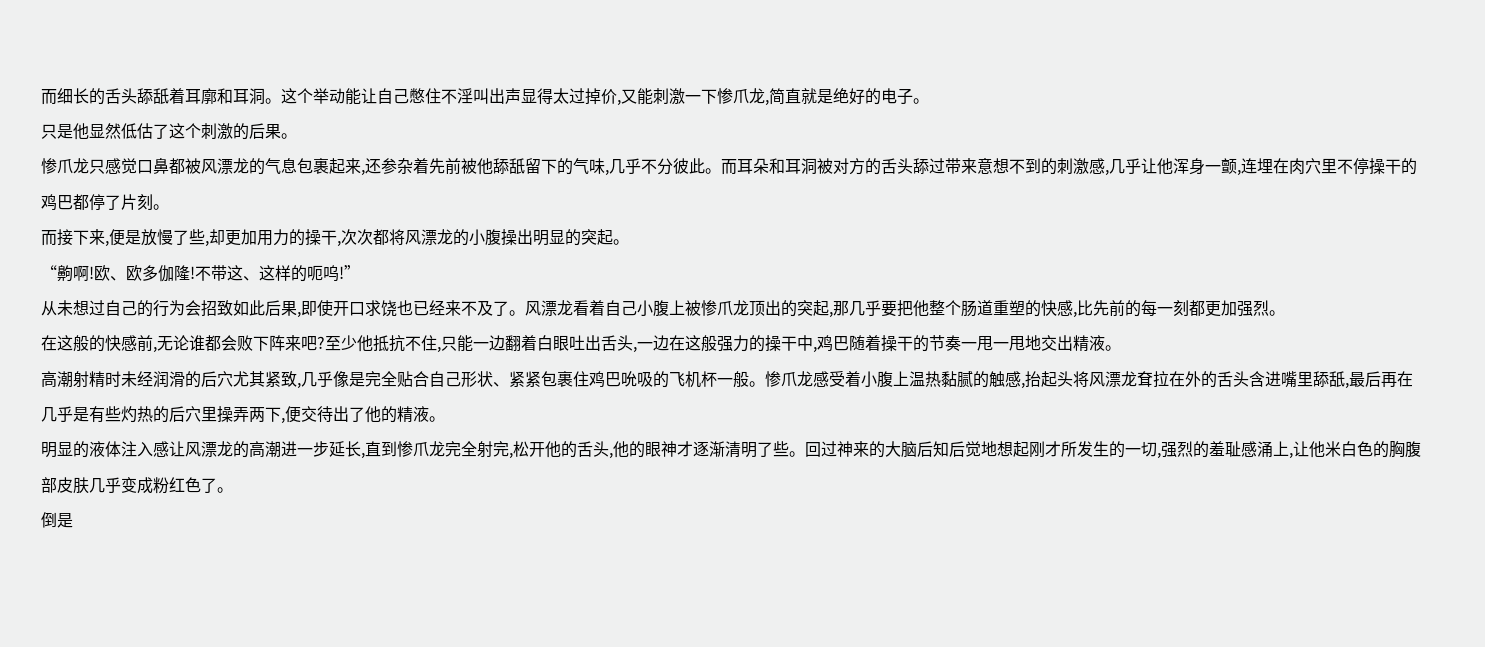而细长的舌头舔舐着耳廓和耳洞。这个举动能让自己憋住不淫叫出声显得太过掉价,又能刺激一下惨爪龙,简直就是绝好的电子。
只是他显然低估了这个刺激的后果。
惨爪龙只感觉口鼻都被风漂龙的气息包裹起来,还参杂着先前被他舔舐留下的气味,几乎不分彼此。而耳朵和耳洞被对方的舌头舔过带来意想不到的刺激感,几乎让他浑身一颤,连埋在肉穴里不停操干的鸡巴都停了片刻。
而接下来,便是放慢了些,却更加用力的操干,次次都将风漂龙的小腹操出明显的突起。
“齁啊!欧、欧多伽隆!不带这、这样的呃呜!”
从未想过自己的行为会招致如此后果,即使开口求饶也已经来不及了。风漂龙看着自己小腹上被惨爪龙顶出的突起,那几乎要把他整个肠道重塑的快感,比先前的每一刻都更加强烈。
在这般的快感前,无论谁都会败下阵来吧?至少他抵抗不住,只能一边翻着白眼吐出舌头,一边在这般强力的操干中,鸡巴随着操干的节奏一甩一甩地交出精液。
高潮射精时未经润滑的后穴尤其紧致,几乎像是完全贴合自己形状、紧紧包裹住鸡巴吮吸的飞机杯一般。惨爪龙感受着小腹上温热黏腻的触感,抬起头将风漂龙耷拉在外的舌头含进嘴里舔舐,最后再在几乎是有些灼热的后穴里操弄两下,便交待出了他的精液。
明显的液体注入感让风漂龙的高潮进一步延长,直到惨爪龙完全射完,松开他的舌头,他的眼神才逐渐清明了些。回过神来的大脑后知后觉地想起刚才所发生的一切,强烈的羞耻感涌上,让他米白色的胸腹部皮肤几乎变成粉红色了。
倒是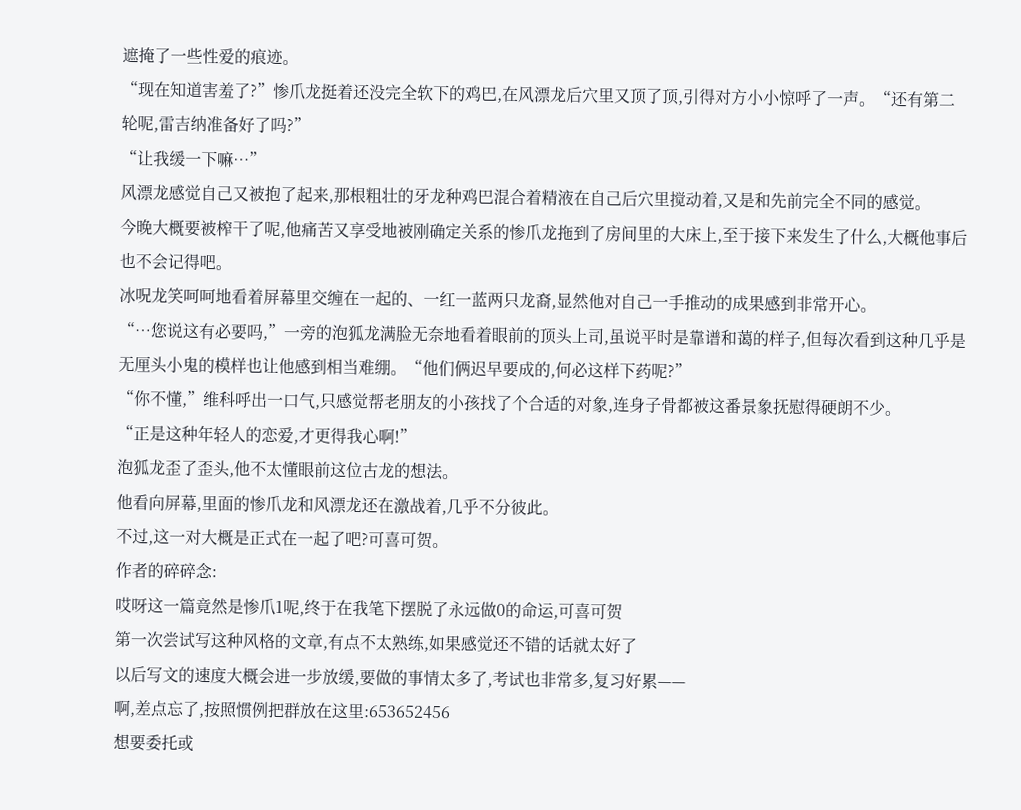遮掩了一些性爱的痕迹。
“现在知道害羞了?”惨爪龙挺着还没完全软下的鸡巴,在风漂龙后穴里又顶了顶,引得对方小小惊呼了一声。“还有第二轮呢,雷吉纳准备好了吗?”
“让我缓一下嘛…”
风漂龙感觉自己又被抱了起来,那根粗壮的牙龙种鸡巴混合着精液在自己后穴里搅动着,又是和先前完全不同的感觉。
今晚大概要被榨干了呢,他痛苦又享受地被刚确定关系的惨爪龙拖到了房间里的大床上,至于接下来发生了什么,大概他事后也不会记得吧。
冰呪龙笑呵呵地看着屏幕里交缠在一起的、一红一蓝两只龙裔,显然他对自己一手推动的成果感到非常开心。
“…您说这有必要吗,”一旁的泡狐龙满脸无奈地看着眼前的顶头上司,虽说平时是靠谱和蔼的样子,但每次看到这种几乎是无厘头小鬼的模样也让他感到相当难绷。“他们俩迟早要成的,何必这样下药呢?”
“你不懂,”维科呼出一口气,只感觉帮老朋友的小孩找了个合适的对象,连身子骨都被这番景象抚慰得硬朗不少。
“正是这种年轻人的恋爱,才更得我心啊!”
泡狐龙歪了歪头,他不太懂眼前这位古龙的想法。
他看向屏幕,里面的惨爪龙和风漂龙还在激战着,几乎不分彼此。
不过,这一对大概是正式在一起了吧?可喜可贺。
作者的碎碎念:
哎呀这一篇竟然是惨爪1呢,终于在我笔下摆脱了永远做0的命运,可喜可贺
第一次尝试写这种风格的文章,有点不太熟练,如果感觉还不错的话就太好了
以后写文的速度大概会进一步放缓,要做的事情太多了,考试也非常多,复习好累——
啊,差点忘了,按照惯例把群放在这里:653652456
想要委托或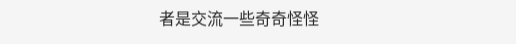者是交流一些奇奇怪怪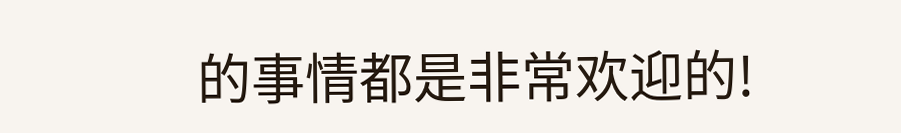的事情都是非常欢迎的!